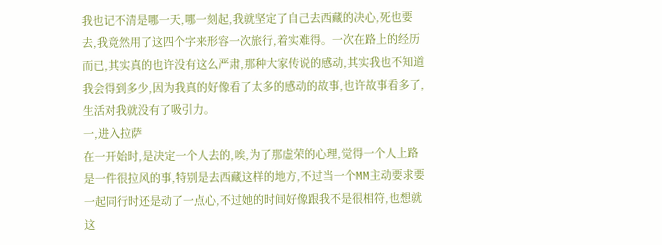我也记不清是哪一天,哪一刻起,我就坚定了自己去西藏的决心,死也要去,我竟然用了这四个字来形容一次旅行,着实难得。一次在路上的经历而已,其实真的也许没有这么严肃,那种大家传说的感动,其实我也不知道我会得到多少,因为我真的好像看了太多的感动的故事,也许故事看多了,生活对我就没有了吸引力。
一,进入拉萨
在一开始时,是决定一个人去的,唉,为了那虚荣的心理,觉得一个人上路是一件很拉风的事,特别是去西藏这样的地方,不过当一个MM主动要求要一起同行时还是动了一点心,不过她的时间好像跟我不是很相符,也想就这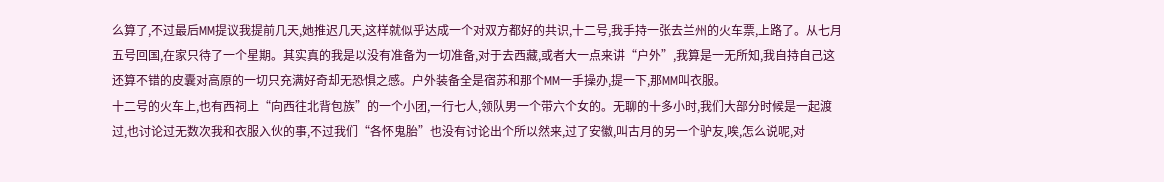么算了,不过最后MM提议我提前几天,她推迟几天,这样就似乎达成一个对双方都好的共识,十二号,我手持一张去兰州的火车票,上路了。从七月五号回国,在家只待了一个星期。其实真的我是以没有准备为一切准备,对于去西藏,或者大一点来讲“户外”,我算是一无所知,我自持自己这还算不错的皮囊对高原的一切只充满好奇却无恐惧之感。户外装备全是宿苏和那个MM一手操办,提一下,那MM叫衣服。
十二号的火车上,也有西祠上“向西往北背包族”的一个小团,一行七人,领队男一个带六个女的。无聊的十多小时,我们大部分时候是一起渡过,也讨论过无数次我和衣服入伙的事,不过我们“各怀鬼胎”也没有讨论出个所以然来,过了安徽,叫古月的另一个驴友,唉,怎么说呢,对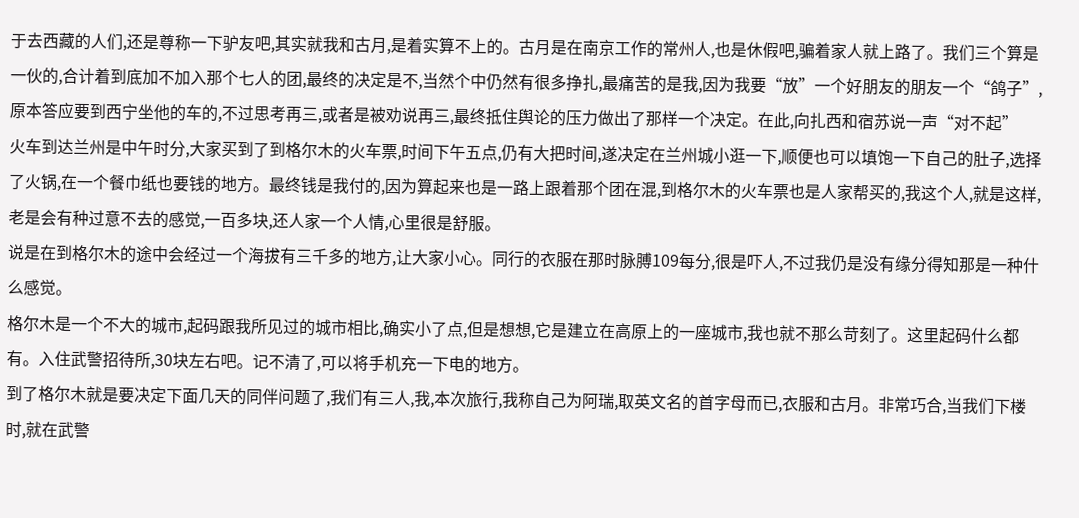于去西藏的人们,还是尊称一下驴友吧,其实就我和古月,是着实算不上的。古月是在南京工作的常州人,也是休假吧,骗着家人就上路了。我们三个算是一伙的,合计着到底加不加入那个七人的团,最终的决定是不,当然个中仍然有很多挣扎,最痛苦的是我,因为我要“放”一个好朋友的朋友一个“鸽子”,原本答应要到西宁坐他的车的,不过思考再三,或者是被劝说再三,最终抵住舆论的压力做出了那样一个决定。在此,向扎西和宿苏说一声“对不起”
火车到达兰州是中午时分,大家买到了到格尔木的火车票,时间下午五点,仍有大把时间,遂决定在兰州城小逛一下,顺便也可以填饱一下自己的肚子,选择了火锅,在一个餐巾纸也要钱的地方。最终钱是我付的,因为算起来也是一路上跟着那个团在混,到格尔木的火车票也是人家帮买的,我这个人,就是这样,老是会有种过意不去的感觉,一百多块,还人家一个人情,心里很是舒服。
说是在到格尔木的途中会经过一个海拔有三千多的地方,让大家小心。同行的衣服在那时脉膊109每分,很是吓人,不过我仍是没有缘分得知那是一种什么感觉。
格尔木是一个不大的城市,起码跟我所见过的城市相比,确实小了点,但是想想,它是建立在高原上的一座城市,我也就不那么苛刻了。这里起码什么都有。入住武警招待所,30块左右吧。记不清了,可以将手机充一下电的地方。
到了格尔木就是要决定下面几天的同伴问题了,我们有三人,我,本次旅行,我称自己为阿瑞,取英文名的首字母而已,衣服和古月。非常巧合,当我们下楼时,就在武警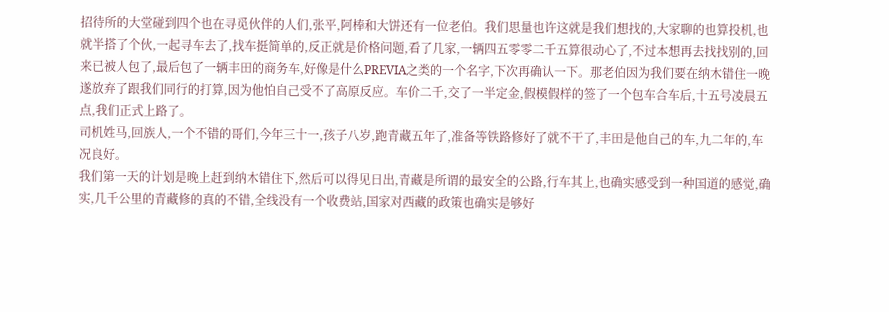招待所的大堂碰到四个也在寻觅伙伴的人们,张平,阿棒和大饼还有一位老伯。我们思量也许这就是我们想找的,大家聊的也算投机,也就半搭了个伙,一起寻车去了,找车挺简单的,反正就是价格问题,看了几家,一辆四五零零二千五算很动心了,不过本想再去找找别的,回来已被人包了,最后包了一辆丰田的商务车,好像是什么PREVIA之类的一个名字,下次再确认一下。那老伯因为我们要在纳木错住一晚遂放弃了跟我们同行的打算,因为他怕自己受不了高原反应。车价二千,交了一半定金,假模假样的签了一个包车合车后,十五号凌晨五点,我们正式上路了。
司机姓马,回族人,一个不错的哥们,今年三十一,孩子八岁,跑青藏五年了,准备等铁路修好了就不干了,丰田是他自己的车,九二年的,车况良好。
我们第一天的计划是晚上赶到纳木错住下,然后可以得见日出,青藏是所谓的最安全的公路,行车其上,也确实感受到一种国道的感觉,确实,几千公里的青藏修的真的不错,全线没有一个收费站,国家对西藏的政策也确实是够好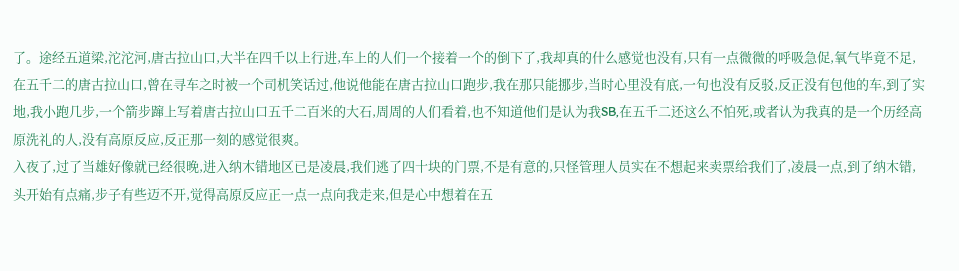了。途经五道梁,沱沱河,唐古拉山口,大半在四千以上行进,车上的人们一个接着一个的倒下了,我却真的什么感觉也没有,只有一点微微的呼吸急促,氧气毕竟不足,在五千二的唐古拉山口,曾在寻车之时被一个司机笑话过,他说他能在唐古拉山口跑步,我在那只能挪步,当时心里没有底,一句也没有反驳,反正没有包他的车,到了实地,我小跑几步,一个箭步蹿上写着唐古拉山口五千二百米的大石,周周的人们看着,也不知道他们是认为我SB,在五千二还这么不怕死,或者认为我真的是一个历经高原洗礼的人,没有高原反应,反正那一刻的感觉很爽。
入夜了,过了当雄好像就已经很晚,进入纳木错地区已是凌晨,我们逃了四十块的门票,不是有意的,只怪管理人员实在不想起来卖票给我们了,凌晨一点,到了纳木错,头开始有点痛,步子有些迈不开,觉得高原反应正一点一点向我走来,但是心中想着在五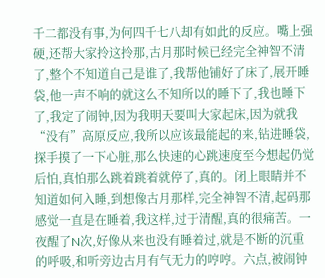千二都没有事,为何四千七八却有如此的反应。嘴上强硬,还帮大家拎这拎那,古月那时候已经完全神智不清了,整个不知道自己是谁了,我帮他铺好了床了,展开睡袋,他一声不响的就这么不知所以的睡下了,我也睡下了,我定了闹钟,因为我明天要叫大家起床,因为就我“没有”高原反应,我所以应该最能起的来,钻进睡袋,探手摸了一下心脏,那么快速的心跳速度至今想起仍觉后怕,真怕那么跳着跳着就停了,真的。闭上眼睛并不知道如何入睡,到想像古月那样,完全神智不清,起码那感觉一直是在睡着,我这样,过于清醒,真的很痛苦。一夜醒了N次,好像从来也没有睡着过,就是不断的沉重的呼吸,和听旁边古月有气无力的哼哼。六点,被闹钟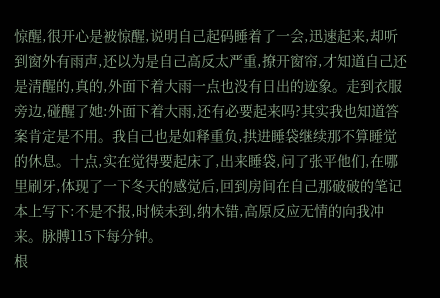惊醒,很开心是被惊醒,说明自己起码睡着了一会,迅速起来,却听到窗外有雨声,还以为是自己高反太严重,撩开窗帘,才知道自己还是清醒的,真的,外面下着大雨一点也没有日出的迹象。走到衣服旁边,碰醒了她:外面下着大雨,还有必要起来吗?其实我也知道答案肯定是不用。我自己也是如释重负,拱进睡袋继续那不算睡觉的休息。十点,实在觉得要起床了,出来睡袋,问了张平他们,在哪里刷牙,体现了一下冬天的感觉后,回到房间在自己那破破的笔记本上写下:不是不报,时候未到,纳木错,高原反应无情的向我冲来。脉膊115下每分钟。
根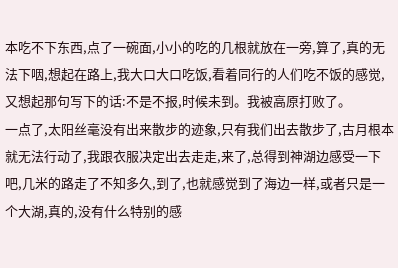本吃不下东西,点了一碗面,小小的吃的几根就放在一旁,算了,真的无法下咽,想起在路上,我大口大口吃饭,看着同行的人们吃不饭的感觉,又想起那句写下的话:不是不报,时候未到。我被高原打败了。
一点了,太阳丝毫没有出来散步的迹象,只有我们出去散步了,古月根本就无法行动了,我跟衣服决定出去走走,来了,总得到神湖边感受一下吧,几米的路走了不知多久,到了,也就感觉到了海边一样,或者只是一个大湖,真的,没有什么特别的感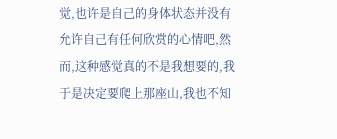觉,也许是自己的身体状态并没有允许自己有任何欣赏的心情吧,然而,这种感觉真的不是我想要的,我于是决定要爬上那座山,我也不知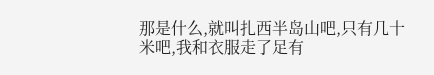那是什么,就叫扎西半岛山吧,只有几十米吧,我和衣服走了足有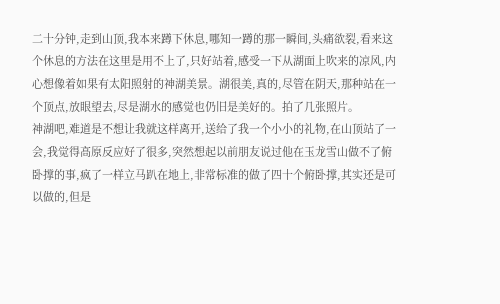二十分钟,走到山顶,我本来蹲下休息,哪知一蹲的那一瞬间,头痛欲裂,看来这个休息的方法在这里是用不上了,只好站着,感受一下从湖面上吹来的凉风,内心想像着如果有太阳照射的神湖美景。湖很美,真的,尽管在阴天,那种站在一个顶点,放眼望去,尽是湖水的感觉也仍旧是美好的。拍了几张照片。
神湖吧,难道是不想让我就这样离开,送给了我一个小小的礼物,在山顶站了一会,我觉得高原反应好了很多,突然想起以前朋友说过他在玉龙雪山做不了俯卧撑的事,疯了一样立马趴在地上,非常标准的做了四十个俯卧撑,其实还是可以做的,但是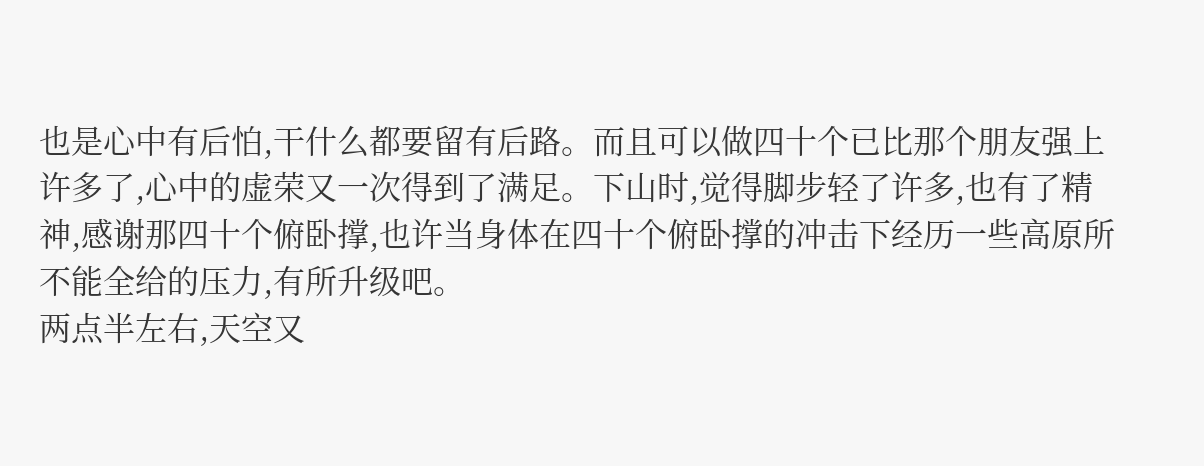也是心中有后怕,干什么都要留有后路。而且可以做四十个已比那个朋友强上许多了,心中的虚荣又一次得到了满足。下山时,觉得脚步轻了许多,也有了精神,感谢那四十个俯卧撑,也许当身体在四十个俯卧撑的冲击下经历一些高原所不能全给的压力,有所升级吧。
两点半左右,天空又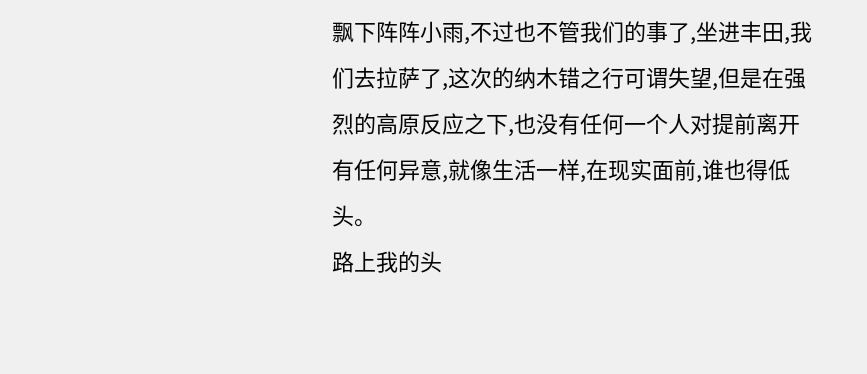飘下阵阵小雨,不过也不管我们的事了,坐进丰田,我们去拉萨了,这次的纳木错之行可谓失望,但是在强烈的高原反应之下,也没有任何一个人对提前离开有任何异意,就像生活一样,在现实面前,谁也得低头。
路上我的头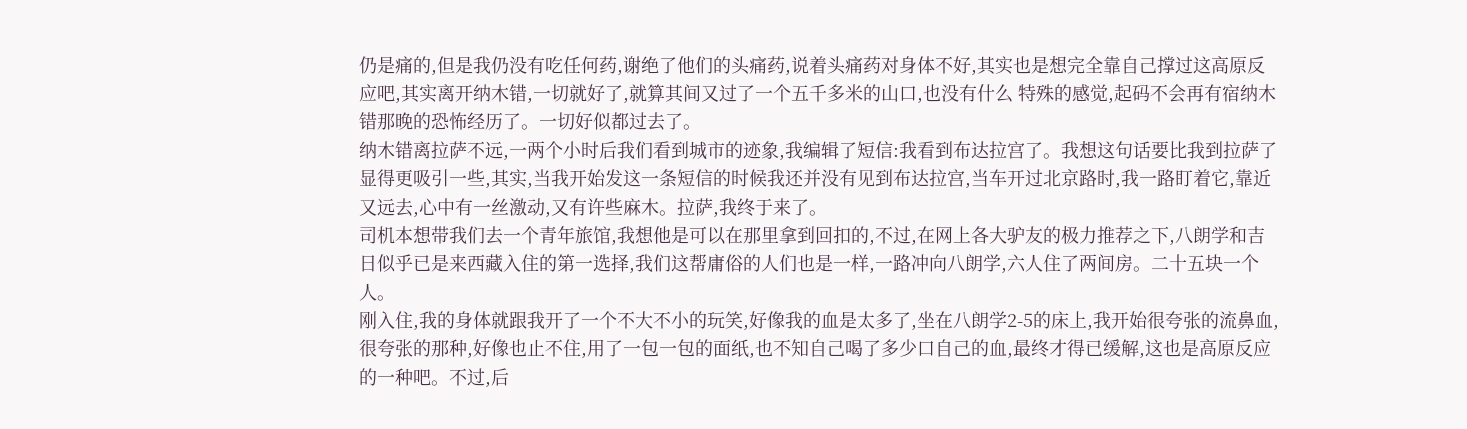仍是痛的,但是我仍没有吃任何药,谢绝了他们的头痛药,说着头痛药对身体不好,其实也是想完全靠自己撑过这高原反应吧,其实离开纳木错,一切就好了,就算其间又过了一个五千多米的山口,也没有什么 特殊的感觉,起码不会再有宿纳木错那晚的恐怖经历了。一切好似都过去了。
纳木错离拉萨不远,一两个小时后我们看到城市的迹象,我编辑了短信:我看到布达拉宫了。我想这句话要比我到拉萨了显得更吸引一些,其实,当我开始发这一条短信的时候我还并没有见到布达拉宫,当车开过北京路时,我一路盯着它,靠近又远去,心中有一丝激动,又有许些麻木。拉萨,我终于来了。
司机本想带我们去一个青年旅馆,我想他是可以在那里拿到回扣的,不过,在网上各大驴友的极力推荐之下,八朗学和吉日似乎已是来西藏入住的第一选择,我们这帮庸俗的人们也是一样,一路冲向八朗学,六人住了两间房。二十五块一个人。
刚入住,我的身体就跟我开了一个不大不小的玩笑,好像我的血是太多了,坐在八朗学2-5的床上,我开始很夸张的流鼻血,很夸张的那种,好像也止不住,用了一包一包的面纸,也不知自己喝了多少口自己的血,最终才得已缓解,这也是高原反应的一种吧。不过,后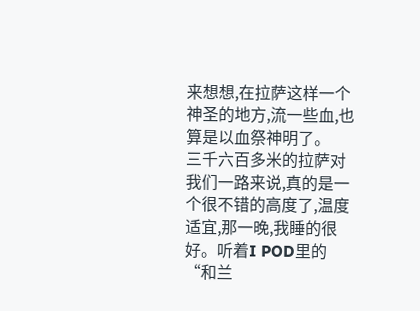来想想,在拉萨这样一个神圣的地方,流一些血,也算是以血祭神明了。
三千六百多米的拉萨对我们一路来说,真的是一个很不错的高度了,温度适宜,那一晚,我睡的很好。听着I POD里的“和兰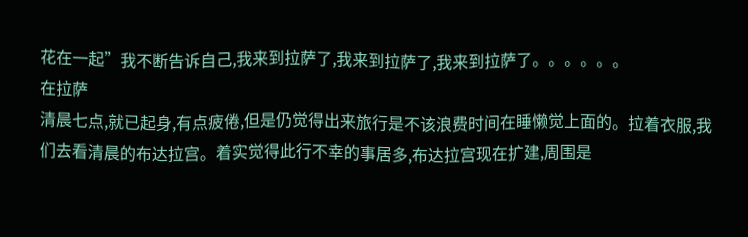花在一起”我不断告诉自己,我来到拉萨了,我来到拉萨了,我来到拉萨了。。。。。。
在拉萨
清晨七点,就已起身,有点疲倦,但是仍觉得出来旅行是不该浪费时间在睡懒觉上面的。拉着衣服,我们去看清晨的布达拉宫。着实觉得此行不幸的事居多,布达拉宫现在扩建,周围是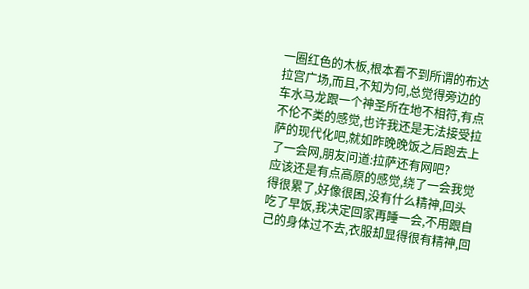一圈红色的木板,根本看不到所谓的布达拉宫广场,而且,不知为何,总觉得旁边的车水马龙跟一个神圣所在地不相符,有点不伦不类的感觉,也许我还是无法接受拉萨的现代化吧,就如昨晚晚饭之后跑去上了一会网,朋友问道:拉萨还有网吧?
应该还是有点高原的感觉,绕了一会我觉得很累了,好像很困,没有什么精神,回头吃了早饭,我决定回家再睡一会,不用跟自己的身体过不去,衣服却显得很有精神,回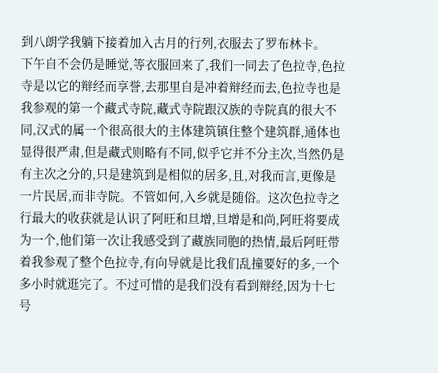到八朗学我躺下接着加入古月的行列,衣服去了罗布林卡。
下午自不会仍是睡觉,等衣服回来了,我们一同去了色拉寺,色拉寺是以它的辩经而享誉,去那里自是冲着辩经而去,色拉寺也是我参观的第一个藏式寺院,藏式寺院跟汉族的寺院真的很大不同,汉式的属一个很高很大的主体建筑镇住整个建筑群,通体也显得很严肃,但是藏式则略有不同,似乎它并不分主次,当然仍是有主次之分的,只是建筑到是相似的居多,且,对我而言,更像是一片民居,而非寺院。不管如何,入乡就是随俗。这次色拉寺之行最大的收获就是认识了阿旺和旦增,旦增是和尚,阿旺将要成为一个,他们第一次让我感受到了藏族同胞的热情,最后阿旺带着我参观了整个色拉寺,有向导就是比我们乱撞要好的多,一个多小时就逛完了。不过可惜的是我们没有看到辩经,因为十七号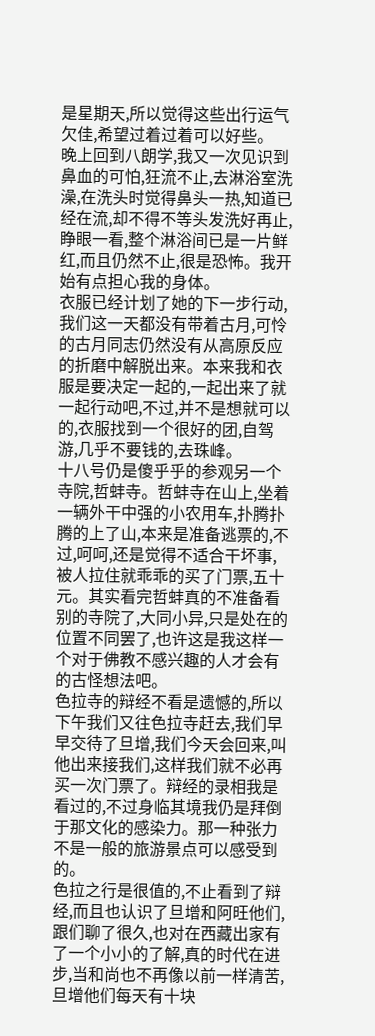是星期天,所以觉得这些出行运气欠佳,希望过着过着可以好些。
晚上回到八朗学,我又一次见识到鼻血的可怕,狂流不止,去淋浴室洗澡,在洗头时觉得鼻头一热,知道已经在流,却不得不等头发洗好再止,睁眼一看,整个淋浴间已是一片鲜红,而且仍然不止,很是恐怖。我开始有点担心我的身体。
衣服已经计划了她的下一步行动,我们这一天都没有带着古月,可怜的古月同志仍然没有从高原反应的折磨中解脱出来。本来我和衣服是要决定一起的,一起出来了就一起行动吧,不过,并不是想就可以的,衣服找到一个很好的团,自驾游,几乎不要钱的,去珠峰。
十八号仍是傻乎乎的参观另一个寺院,哲蚌寺。哲蚌寺在山上,坐着一辆外干中强的小农用车,扑腾扑腾的上了山,本来是准备逃票的,不过,呵呵,还是觉得不适合干坏事,被人拉住就乖乖的买了门票,五十元。其实看完哲蚌真的不准备看别的寺院了,大同小异,只是处在的位置不同罢了,也许这是我这样一个对于佛教不感兴趣的人才会有的古怪想法吧。
色拉寺的辩经不看是遗憾的,所以下午我们又往色拉寺赶去,我们早早交待了旦增,我们今天会回来,叫他出来接我们,这样我们就不必再买一次门票了。辩经的录相我是看过的,不过身临其境我仍是拜倒于那文化的感染力。那一种张力不是一般的旅游景点可以感受到的。
色拉之行是很值的,不止看到了辩经,而且也认识了旦增和阿旺他们,跟们聊了很久,也对在西藏出家有了一个小小的了解,真的时代在进步,当和尚也不再像以前一样清苦,旦增他们每天有十块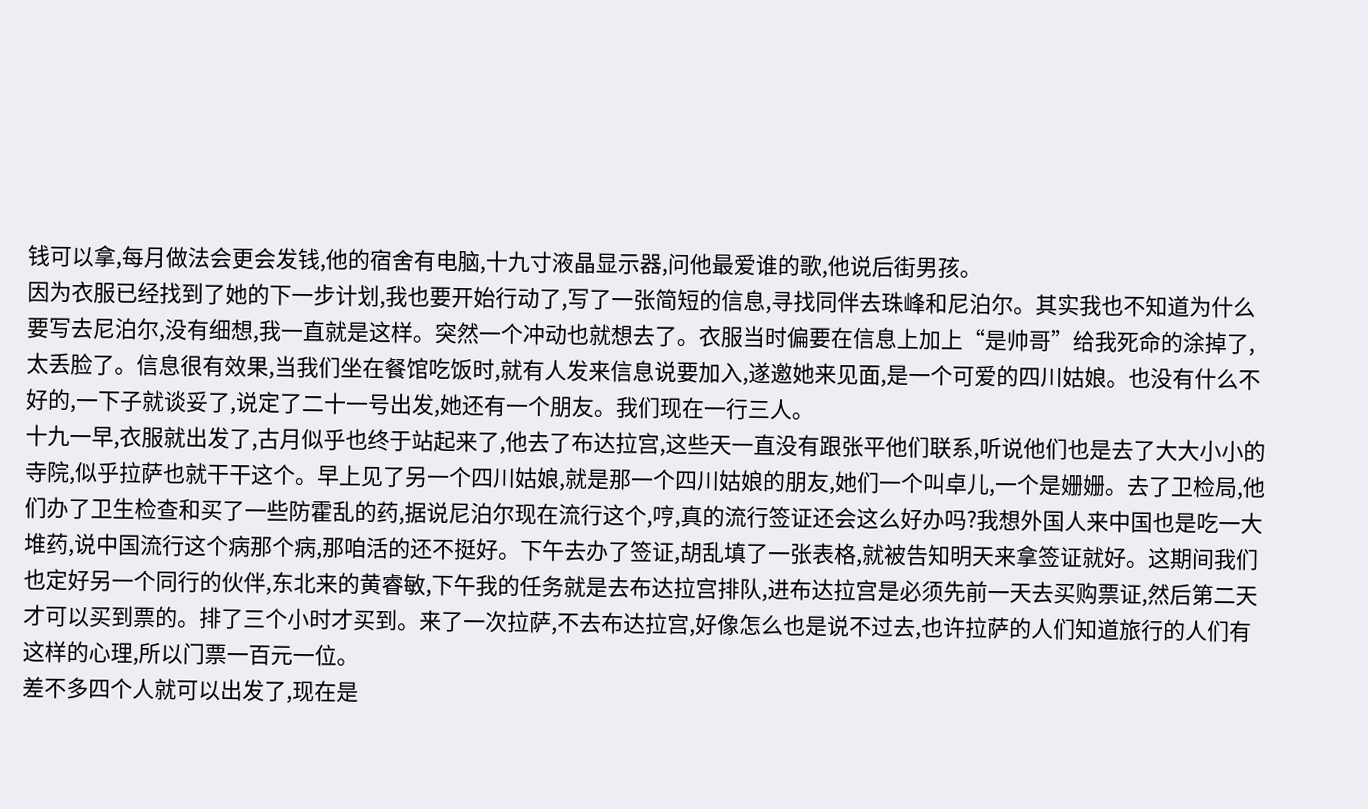钱可以拿,每月做法会更会发钱,他的宿舍有电脑,十九寸液晶显示器,问他最爱谁的歌,他说后街男孩。
因为衣服已经找到了她的下一步计划,我也要开始行动了,写了一张简短的信息,寻找同伴去珠峰和尼泊尔。其实我也不知道为什么要写去尼泊尔,没有细想,我一直就是这样。突然一个冲动也就想去了。衣服当时偏要在信息上加上“是帅哥”给我死命的涂掉了,太丢脸了。信息很有效果,当我们坐在餐馆吃饭时,就有人发来信息说要加入,遂邀她来见面,是一个可爱的四川姑娘。也没有什么不好的,一下子就谈妥了,说定了二十一号出发,她还有一个朋友。我们现在一行三人。
十九一早,衣服就出发了,古月似乎也终于站起来了,他去了布达拉宫,这些天一直没有跟张平他们联系,听说他们也是去了大大小小的寺院,似乎拉萨也就干干这个。早上见了另一个四川姑娘,就是那一个四川姑娘的朋友,她们一个叫卓儿,一个是姗姗。去了卫检局,他们办了卫生检查和买了一些防霍乱的药,据说尼泊尔现在流行这个,哼,真的流行签证还会这么好办吗?我想外国人来中国也是吃一大堆药,说中国流行这个病那个病,那咱活的还不挺好。下午去办了签证,胡乱填了一张表格,就被告知明天来拿签证就好。这期间我们也定好另一个同行的伙伴,东北来的黄睿敏,下午我的任务就是去布达拉宫排队,进布达拉宫是必须先前一天去买购票证,然后第二天才可以买到票的。排了三个小时才买到。来了一次拉萨,不去布达拉宫,好像怎么也是说不过去,也许拉萨的人们知道旅行的人们有这样的心理,所以门票一百元一位。
差不多四个人就可以出发了,现在是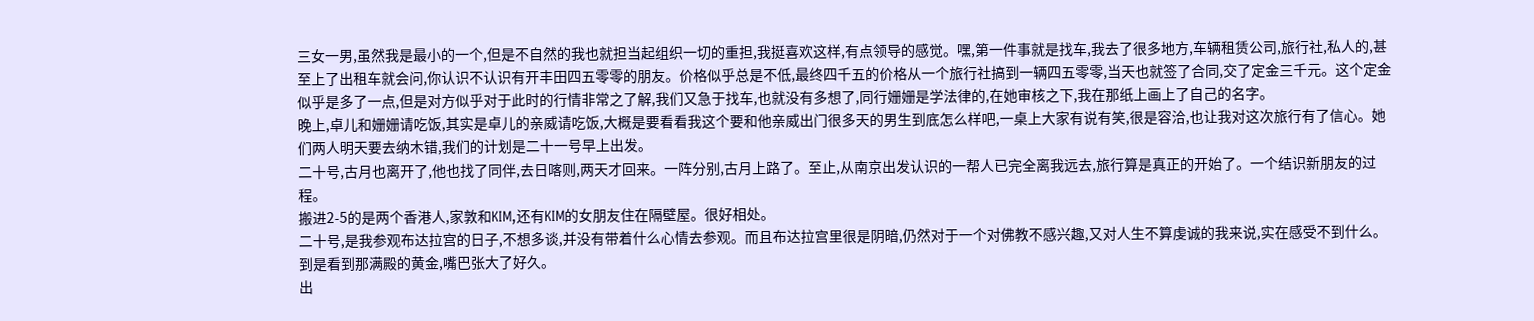三女一男,虽然我是最小的一个,但是不自然的我也就担当起组织一切的重担,我挺喜欢这样,有点领导的感觉。嘿,第一件事就是找车,我去了很多地方,车辆租赁公司,旅行社,私人的,甚至上了出租车就会问,你认识不认识有开丰田四五零零的朋友。价格似乎总是不低,最终四千五的价格从一个旅行社搞到一辆四五零零,当天也就签了合同,交了定金三千元。这个定金似乎是多了一点,但是对方似乎对于此时的行情非常之了解,我们又急于找车,也就没有多想了,同行姗姗是学法律的,在她审核之下,我在那纸上画上了自己的名字。
晚上,卓儿和姗姗请吃饭,其实是卓儿的亲威请吃饭,大概是要看看我这个要和他亲威出门很多天的男生到底怎么样吧,一桌上大家有说有笑,很是容洽,也让我对这次旅行有了信心。她们两人明天要去纳木错,我们的计划是二十一号早上出发。
二十号,古月也离开了,他也找了同伴,去日喀则,两天才回来。一阵分别,古月上路了。至止,从南京出发认识的一帮人已完全离我远去,旅行算是真正的开始了。一个结识新朋友的过程。
搬进2-5的是两个香港人,家敦和KIM,还有KIM的女朋友住在隔壁屋。很好相处。
二十号,是我参观布达拉宫的日子,不想多谈,并没有带着什么心情去参观。而且布达拉宫里很是阴暗,仍然对于一个对佛教不感兴趣,又对人生不算虔诚的我来说,实在感受不到什么。到是看到那满殿的黄金,嘴巴张大了好久。
出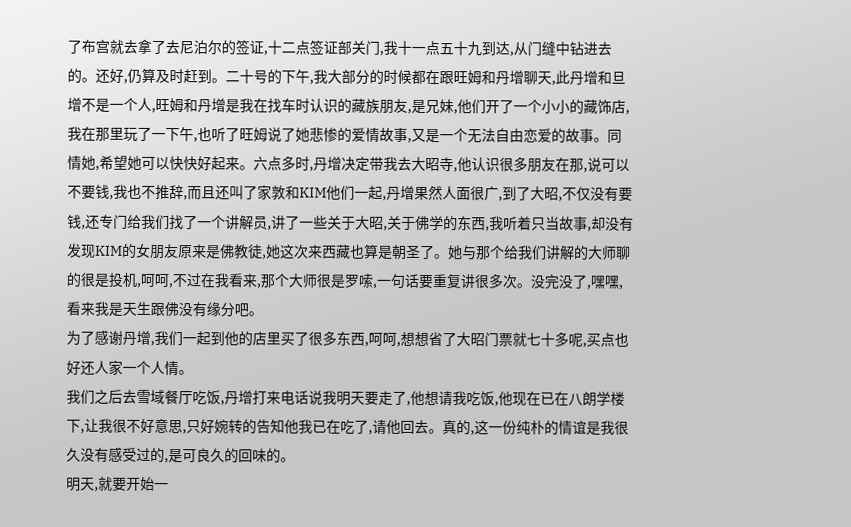了布宫就去拿了去尼泊尔的签证,十二点签证部关门,我十一点五十九到达,从门缝中钻进去的。还好,仍算及时赶到。二十号的下午,我大部分的时候都在跟旺姆和丹增聊天,此丹增和旦增不是一个人,旺姆和丹增是我在找车时认识的藏族朋友,是兄妹,他们开了一个小小的藏饰店,我在那里玩了一下午,也听了旺姆说了她悲惨的爱情故事,又是一个无法自由恋爱的故事。同情她,希望她可以快快好起来。六点多时,丹增决定带我去大昭寺,他认识很多朋友在那,说可以不要钱,我也不推辞,而且还叫了家敦和KIM他们一起,丹增果然人面很广,到了大昭,不仅没有要钱,还专门给我们找了一个讲解员,讲了一些关于大昭,关于佛学的东西,我听着只当故事,却没有发现KIM的女朋友原来是佛教徒,她这次来西藏也算是朝圣了。她与那个给我们讲解的大师聊的很是投机,呵呵,不过在我看来,那个大师很是罗嗦,一句话要重复讲很多次。没完没了,嘿嘿,看来我是天生跟佛没有缘分吧。
为了感谢丹增,我们一起到他的店里买了很多东西,呵呵,想想省了大昭门票就七十多呢,买点也好还人家一个人情。
我们之后去雪域餐厅吃饭,丹增打来电话说我明天要走了,他想请我吃饭,他现在已在八朗学楼下,让我很不好意思,只好婉转的告知他我已在吃了,请他回去。真的,这一份纯朴的情谊是我很久没有感受过的,是可良久的回味的。
明天,就要开始一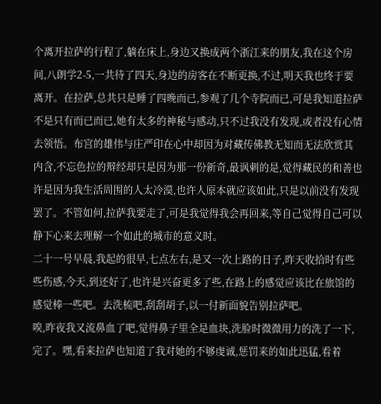个离开拉萨的行程了,躺在床上,身边又换成两个浙江来的朋友,我在这个房间,八朗学2-5,一共待了四天,身边的房客在不断更换,不过,明天我也终于要离开。在拉萨,总共只是睡了四晚而已,参观了几个寺院而已,可是我知道拉萨不是只有而已而已,她有太多的神秘与感动,只不过我没有发现,或者没有心情去领悟。布宫的雄伟与庄严印在心中却因为对藏传佛教无知而无法欣赏其内含,不忘色拉的辩经却只是因为那一份新奇,最讽刺的是,觉得藏民的和善也许是因为我生活周围的人太冷漠,也许人原本就应该如此,只是以前没有发现罢了。不管如何,拉萨我要走了,可是我觉得我会再回来,等自己觉得自己可以静下心来去理解一个如此的城市的意义时。
二十一号早晨,我起的很早,七点左右,是又一次上路的日子,昨天收拾时有些些伤感,今天,到还好了,也许是兴奋更多了些,在路上的感觉应该比在旅馆的感觉棒一些吧。去洗梳吧,刮刮胡子,以一付新面貌告别拉萨吧。
唉,昨夜我又流鼻血了吧,觉得鼻子里全是血块,洗脸时微微用力的洗了一下,完了。嘿,看来拉萨也知道了我对她的不够虔诚,惩罚来的如此迅猛,看着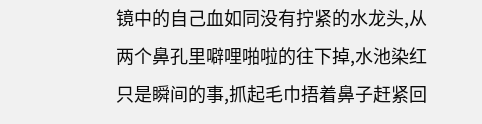镜中的自己血如同没有拧紧的水龙头,从两个鼻孔里噼哩啪啦的往下掉,水池染红只是瞬间的事,抓起毛巾捂着鼻子赶紧回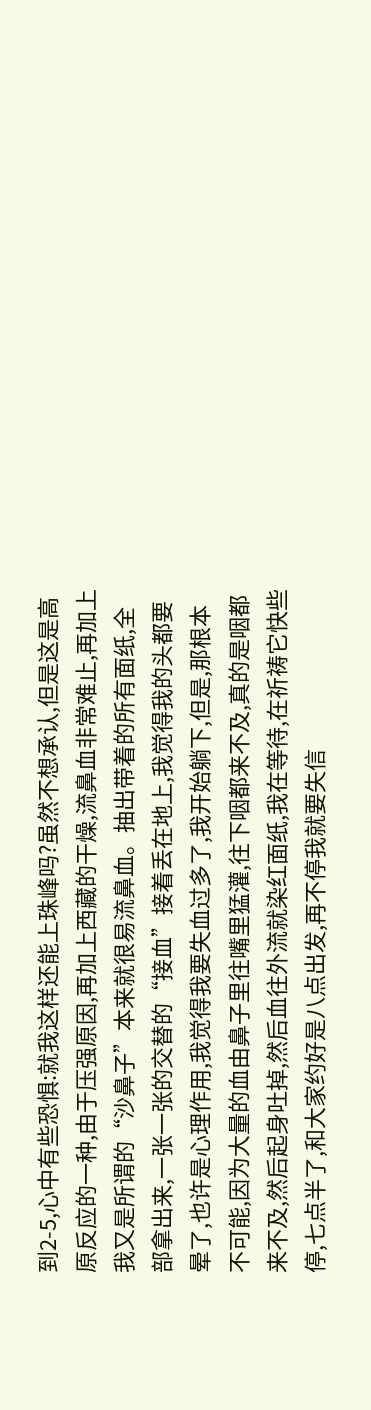到2-5,心中有些恐惧:就我这样还能上珠峰吗?虽然不想承认,但是这是高原反应的一种,由于压强原因,再加上西藏的干燥,流鼻血非常难止,再加上我又是所谓的“沙鼻子”本来就很易流鼻血。抽出带着的所有面纸,全部拿出来,一张一张的交替的“接血”接着丢在地上,我觉得我的头都要晕了,也许是心理作用,我觉得我要失血过多了,我开始躺下,但是,那根本不可能,因为大量的血由鼻子里往嘴里猛灌,往下咽都来不及,真的是咽都来不及,然后起身吐掉,然后血往外流就染红面纸,我在等待,在祈祷它快些停,七点半了,和大家约好是八点出发,再不停我就要失信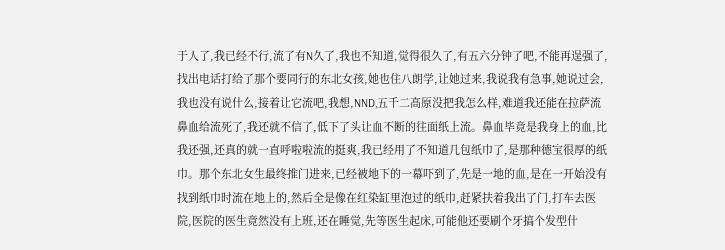于人了,我已经不行,流了有N久了,我也不知道,觉得很久了,有五六分钟了吧,不能再逞强了,找出电话打给了那个要同行的东北女孩,她也住八朗学,让她过来,我说我有急事,她说过会,我也没有说什么,接着让它流吧,我想,NND,五千二高原没把我怎么样,难道我还能在拉萨流鼻血给流死了,我还就不信了,低下了头让血不断的往面纸上流。鼻血毕竟是我身上的血,比我还强,还真的就一直呼啦啦流的挺爽,我已经用了不知道几包纸巾了,是那种德宝很厚的纸巾。那个东北女生最终推门进来,已经被地下的一幕吓到了,先是一地的血,是在一开始没有找到纸巾时流在地上的,然后全是像在红染缸里泡过的纸巾,赶紧扶着我出了门,打车去医院,医院的医生竟然没有上班,还在睡觉,先等医生起床,可能他还要刷个牙搞个发型什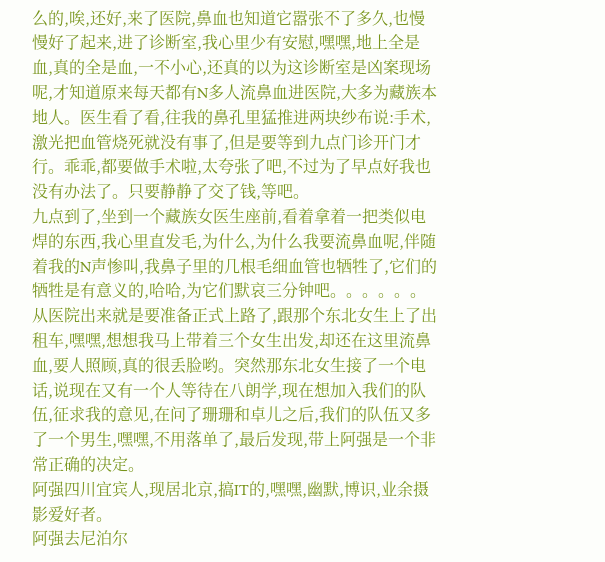么的,唉,还好,来了医院,鼻血也知道它嚣张不了多久,也慢慢好了起来,进了诊断室,我心里少有安慰,嘿嘿,地上全是血,真的全是血,一不小心,还真的以为这诊断室是凶案现场呢,才知道原来每天都有N多人流鼻血进医院,大多为藏族本地人。医生看了看,往我的鼻孔里猛推进两块纱布说:手术,激光把血管烧死就没有事了,但是要等到九点门诊开门才行。乖乖,都要做手术啦,太夸张了吧,不过为了早点好我也没有办法了。只要静静了交了钱,等吧。
九点到了,坐到一个藏族女医生座前,看着拿着一把类似电焊的东西,我心里直发毛,为什么,为什么我要流鼻血呢,伴随着我的N声惨叫,我鼻子里的几根毛细血管也牺牲了,它们的牺牲是有意义的,哈哈,为它们默哀三分钟吧。。。。。。
从医院出来就是要准备正式上路了,跟那个东北女生上了出租车,嘿嘿,想想我马上带着三个女生出发,却还在这里流鼻血,要人照顾,真的很丢脸哟。突然那东北女生接了一个电话,说现在又有一个人等待在八朗学,现在想加入我们的队伍,征求我的意见,在问了珊珊和卓儿之后,我们的队伍又多了一个男生,嘿嘿,不用落单了,最后发现,带上阿强是一个非常正确的决定。
阿强四川宜宾人,现居北京,搞IT的,嘿嘿,幽默,博识,业余摄影爱好者。
阿强去尼泊尔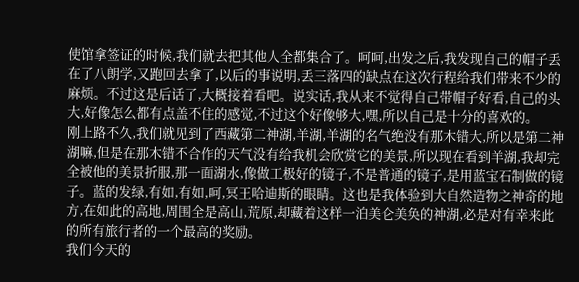使馆拿签证的时候,我们就去把其他人全都集合了。呵呵,出发之后,我发现自己的帽子丢在了八朗学,又跑回去拿了,以后的事说明,丢三落四的缺点在这次行程给我们带来不少的麻烦。不过这是后话了,大概接着看吧。说实话,我从来不觉得自己带帽子好看,自己的头大,好像怎么都有点盖不住的感觉,不过这个好像够大,嘿,所以自己是十分的喜欢的。
刚上路不久,我们就见到了西藏第二神湖,羊湖,羊湖的名气绝没有那木错大,所以是第二神湖嘛,但是在那木错不合作的天气没有给我机会欣赏它的美景,所以现在看到羊湖,我却完全被他的美景折服,那一面湖水,像做工极好的镜子,不是普通的镜子,是用蓝宝石制做的镜子。蓝的发绿,有如,有如,呵,冥王哈迪斯的眼睛。这也是我体验到大自然造物之神奇的地方,在如此的高地,周围全是高山,荒原,却藏着这样一泊美仑美奂的神湖,必是对有幸来此的所有旅行者的一个最高的奖励。
我们今天的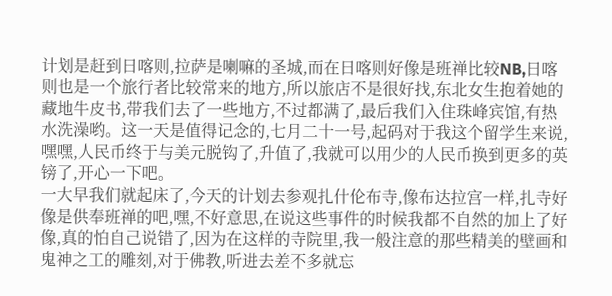计划是赶到日喀则,拉萨是喇嘛的圣城,而在日喀则好像是班禅比较NB,日喀则也是一个旅行者比较常来的地方,所以旅店不是很好找,东北女生抱着她的藏地牛皮书,带我们去了一些地方,不过都满了,最后我们入住珠峰宾馆,有热水洗澡哟。这一天是值得记念的,七月二十一号,起码对于我这个留学生来说,嘿嘿,人民币终于与美元脱钩了,升值了,我就可以用少的人民币换到更多的英镑了,开心一下吧。
一大早我们就起床了,今天的计划去参观扎什伦布寺,像布达拉宫一样,扎寺好像是供奉班禅的吧,嘿,不好意思,在说这些事件的时候我都不自然的加上了好像,真的怕自己说错了,因为在这样的寺院里,我一般注意的那些精美的壁画和鬼神之工的雕刻,对于佛教,听进去差不多就忘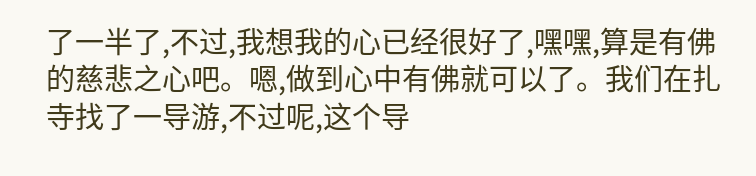了一半了,不过,我想我的心已经很好了,嘿嘿,算是有佛的慈悲之心吧。嗯,做到心中有佛就可以了。我们在扎寺找了一导游,不过呢,这个导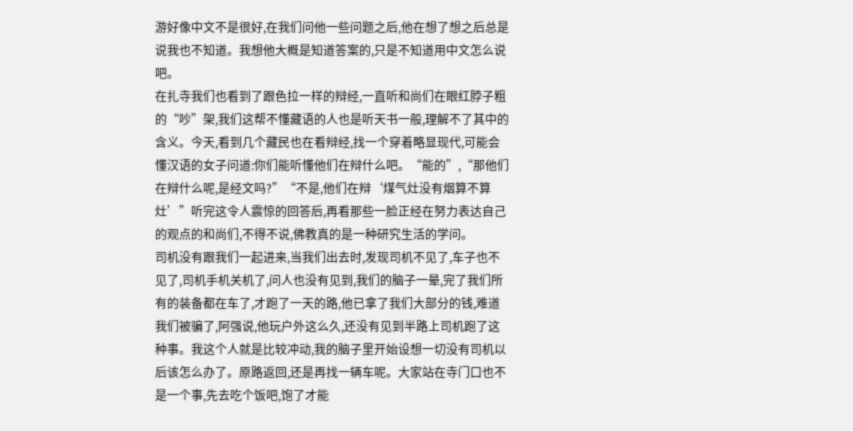游好像中文不是很好,在我们问他一些问题之后,他在想了想之后总是说我也不知道。我想他大概是知道答案的,只是不知道用中文怎么说吧。
在扎寺我们也看到了跟色拉一样的辩经,一直听和尚们在眼红脖子粗的“吵”架,我们这帮不懂藏语的人也是听天书一般,理解不了其中的含义。今天,看到几个藏民也在看辩经,找一个穿着略显现代,可能会懂汉语的女子问道:你们能听懂他们在辩什么吧。“能的”,“那他们在辩什么呢,是经文吗?”“不是,他们在辩‘煤气灶没有烟算不算灶’”听完这令人震惊的回答后,再看那些一脸正经在努力表达自己的观点的和尚们,不得不说,佛教真的是一种研究生活的学问。
司机没有跟我们一起进来,当我们出去时,发现司机不见了,车子也不见了,司机手机关机了,问人也没有见到,我们的脑子一晕,完了我们所有的装备都在车了,才跑了一天的路,他已拿了我们大部分的钱,难道我们被骗了,阿强说,他玩户外这么久,还没有见到半路上司机跑了这种事。我这个人就是比较冲动,我的脑子里开始设想一切没有司机以后该怎么办了。原路返回,还是再找一辆车呢。大家站在寺门口也不是一个事,先去吃个饭吧,饱了才能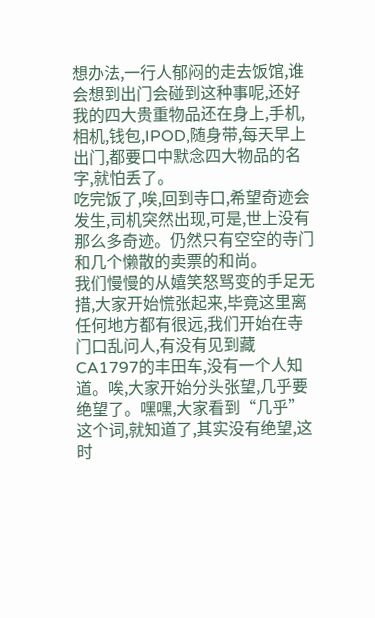想办法,一行人郁闷的走去饭馆,谁会想到出门会碰到这种事呢,还好我的四大贵重物品还在身上,手机,相机,钱包,IPOD,随身带,每天早上出门,都要口中默念四大物品的名字,就怕丢了。
吃完饭了,唉,回到寺口,希望奇迹会发生,司机突然出现,可是,世上没有那么多奇迹。仍然只有空空的寺门和几个懒散的卖票的和尚。
我们慢慢的从嬉笑怒骂变的手足无措,大家开始慌张起来,毕竟这里离任何地方都有很远,我们开始在寺门口乱问人,有没有见到藏CA1797的丰田车,没有一个人知道。唉,大家开始分头张望,几乎要绝望了。嘿嘿,大家看到“几乎”这个词,就知道了,其实没有绝望,这时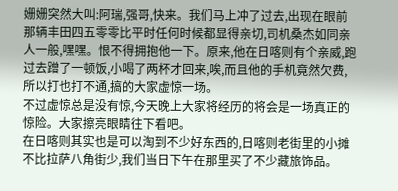姗姗突然大叫:阿瑞,强哥,快来。我们马上冲了过去,出现在眼前那辆丰田四五零零比平时任何时候都显得亲切,司机桑杰如同亲人一般,嘿嘿。恨不得拥抱他一下。原来,他在日喀则有个亲威,跑过去蹭了一顿饭,小喝了两杯才回来,唉,而且他的手机竟然欠费,所以打也打不通,搞的大家虚惊一场。
不过虚惊总是没有惊,今天晚上大家将经历的将会是一场真正的惊险。大家擦亮眼睛往下看吧。
在日喀则其实也是可以淘到不少好东西的,日喀则老街里的小摊不比拉萨八角街少,我们当日下午在那里买了不少藏旅饰品。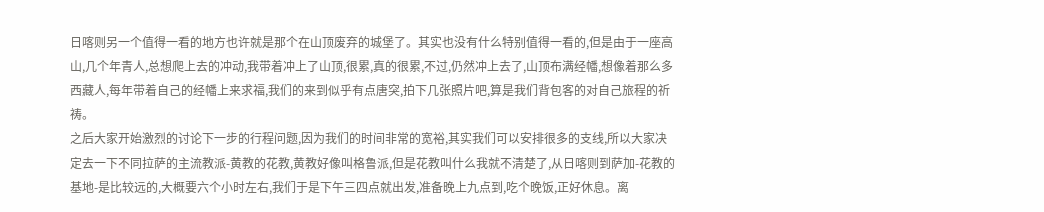日喀则另一个值得一看的地方也许就是那个在山顶废弃的城堡了。其实也没有什么特别值得一看的,但是由于一座高山,几个年青人,总想爬上去的冲动,我带着冲上了山顶,很累,真的很累,不过,仍然冲上去了,山顶布满经幡,想像着那么多西藏人,每年带着自己的经幡上来求福,我们的来到似乎有点唐突,拍下几张照片吧,算是我们背包客的对自己旅程的祈祷。
之后大家开始激烈的讨论下一步的行程问题,因为我们的时间非常的宽裕,其实我们可以安排很多的支线,所以大家决定去一下不同拉萨的主流教派-黄教的花教,黄教好像叫格鲁派,但是花教叫什么我就不清楚了,从日喀则到萨加-花教的基地-是比较远的,大概要六个小时左右,我们于是下午三四点就出发,准备晚上九点到,吃个晚饭,正好休息。离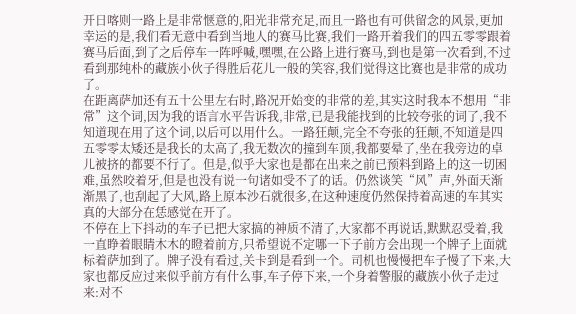开日喀则一路上是非常惬意的,阳光非常充足,而且一路也有可供留念的风景,更加幸运的是,我们看无意中看到当地人的赛马比赛,我们一路开着我们的四五零零跟着赛马后面,到了之后停车一阵呼喊,嘿嘿,在公路上进行赛马,到也是第一次看到,不过看到那纯朴的藏族小伙子得胜后花儿一般的笑容,我们觉得这比赛也是非常的成功了。
在距离萨加还有五十公里左右时,路况开始变的非常的差,其实这时我本不想用“非常”这个词,因为我的语言水平告诉我,非常,已是我能找到的比较夸张的词了,我不知道现在用了这个词,以后可以用什么。一路狂颠,完全不夸张的狂颠,不知道是四五零零太矮还是我长的太高了,我无数次的撞到车顶,我都要晕了,坐在我旁边的卓儿被挤的都要不行了。但是,似乎大家也是都在出来之前已预料到路上的这一切困难,虽然咬着牙,但是也没有说一句诸如受不了的话。仍然谈笑“风”声,外面天渐渐黑了,也刮起了大风,路上原本沙石就很多,在这种速度仍然保持着高速的车其实真的大部分在恁感觉在开了。
不停在上下抖动的车子已把大家搞的神质不清了,大家都不再说话,默默忍受着,我一直睁着眼睛木木的瞪着前方,只希望说不定哪一下子前方会出现一个牌子上面就标着萨加到了。牌子没有看过,关卡到是看到一个。司机也慢慢把车子慢了下来,大家也都反应过来似乎前方有什么事,车子停下来,一个身着警服的藏族小伙子走过来:对不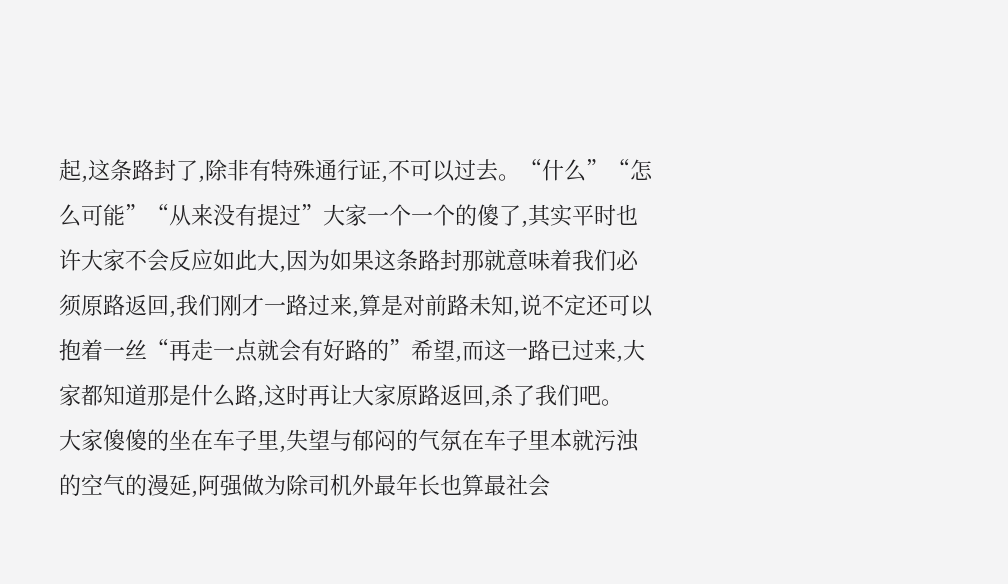起,这条路封了,除非有特殊通行证,不可以过去。“什么”“怎么可能”“从来没有提过”大家一个一个的傻了,其实平时也许大家不会反应如此大,因为如果这条路封那就意味着我们必须原路返回,我们刚才一路过来,算是对前路未知,说不定还可以抱着一丝“再走一点就会有好路的”希望,而这一路已过来,大家都知道那是什么路,这时再让大家原路返回,杀了我们吧。
大家傻傻的坐在车子里,失望与郁闷的气氛在车子里本就污浊的空气的漫延,阿强做为除司机外最年长也算最社会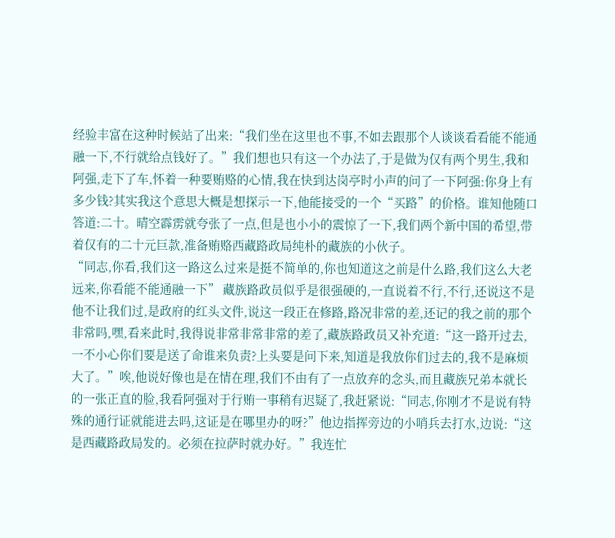经验丰富在这种时候站了出来:“我们坐在这里也不事,不如去跟那个人谈谈看看能不能通融一下,不行就给点钱好了。”我们想也只有这一个办法了,于是做为仅有两个男生,我和阿强,走下了车,怀着一种要贿赂的心情,我在快到达岗亭时小声的问了一下阿强:你身上有多少钱?其实我这个意思大概是想探示一下,他能接受的一个“买路”的价格。谁知他随口答道:二十。晴空霹雳就夸张了一点,但是也小小的震惊了一下,我们两个新中国的希望,带着仅有的二十元巨款,准备贿赂西藏路政局纯朴的藏族的小伙子。
“同志,你看,我们这一路这么过来是挺不简单的,你也知道这之前是什么路,我们这么大老远来,你看能不能通融一下” 藏族路政员似乎是很强硬的,一直说着不行,不行,还说这不是他不让我们过,是政府的红头文件,说这一段正在修路,路况非常的差,还记的我之前的那个非常吗,嘿,看来此时,我得说非常非常非常的差了,藏族路政员又补充道:“这一路开过去,一不小心你们要是送了命谁来负责?上头要是问下来,知道是我放你们过去的,我不是麻烦大了。”唉,他说好像也是在情在理,我们不由有了一点放弃的念头,而且藏族兄弟本就长的一张正直的脸,我看阿强对于行贿一事稍有迟疑了,我赶紧说:“同志,你刚才不是说有特殊的通行证就能进去吗,这证是在哪里办的呀?”他边指挥旁边的小哨兵去打水,边说:“这是西藏路政局发的。必须在拉萨时就办好。”我连忙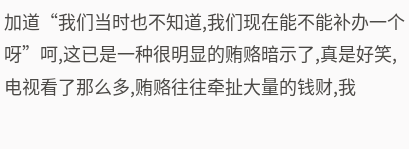加道“我们当时也不知道,我们现在能不能补办一个呀”呵,这已是一种很明显的贿赂暗示了,真是好笑,电视看了那么多,贿赂往往牵扯大量的钱财,我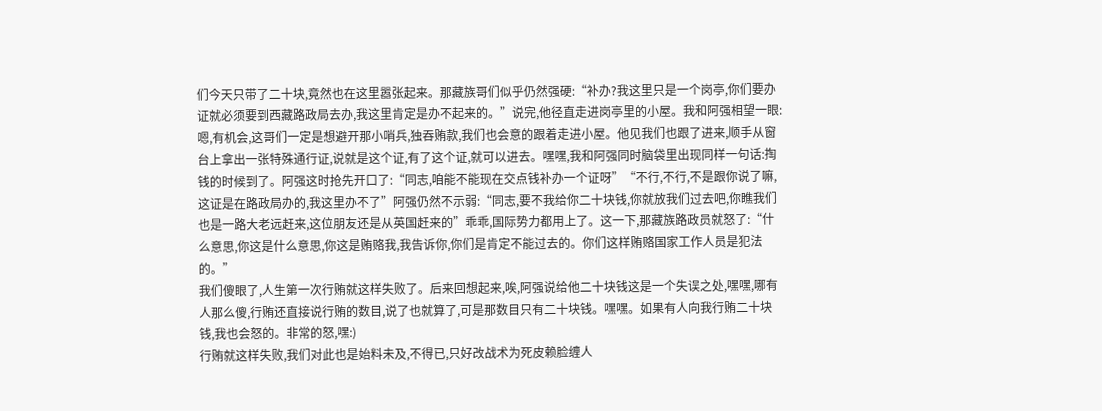们今天只带了二十块,竟然也在这里嚣张起来。那藏族哥们似乎仍然强硬:“补办?我这里只是一个岗亭,你们要办证就必须要到西藏路政局去办,我这里肯定是办不起来的。”说完,他径直走进岗亭里的小屋。我和阿强相望一眼:嗯,有机会,这哥们一定是想避开那小哨兵,独吞贿款,我们也会意的跟着走进小屋。他见我们也跟了进来,顺手从窗台上拿出一张特殊通行证,说就是这个证,有了这个证,就可以进去。嘿嘿,我和阿强同时脑袋里出现同样一句话:掏钱的时候到了。阿强这时抢先开口了:“同志,咱能不能现在交点钱补办一个证呀”“不行,不行,不是跟你说了嘛,这证是在路政局办的,我这里办不了”阿强仍然不示弱:“同志,要不我给你二十块钱,你就放我们过去吧,你瞧我们也是一路大老远赶来,这位朋友还是从英国赶来的”乖乖,国际势力都用上了。这一下,那藏族路政员就怒了:“什么意思,你这是什么意思,你这是贿赂我,我告诉你,你们是肯定不能过去的。你们这样贿赂国家工作人员是犯法的。”
我们傻眼了,人生第一次行贿就这样失败了。后来回想起来,唉,阿强说给他二十块钱这是一个失误之处,嘿嘿,哪有人那么傻,行贿还直接说行贿的数目,说了也就算了,可是那数目只有二十块钱。嘿嘿。如果有人向我行贿二十块钱,我也会怒的。非常的怒,嘿:)
行贿就这样失败,我们对此也是始料未及,不得已,只好改战术为死皮赖脸缠人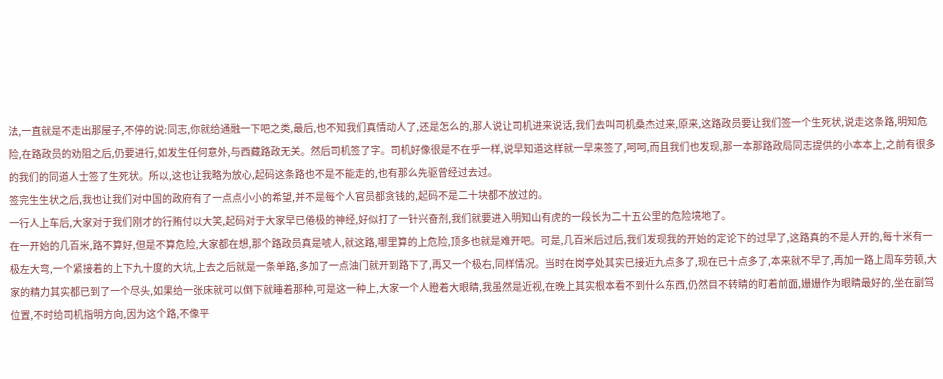法,一直就是不走出那屋子,不停的说:同志,你就给通融一下吧之类,最后,也不知我们真情动人了,还是怎么的,那人说让司机进来说话,我们去叫司机桑杰过来,原来,这路政员要让我们签一个生死状,说走这条路,明知危险,在路政员的劝阻之后,仍要进行,如发生任何意外,与西藏路政无关。然后司机签了字。司机好像很是不在乎一样,说早知道这样就一早来签了,呵呵,而且我们也发现,那一本那路政局同志提供的小本本上,之前有很多的我们的同道人士签了生死状。所以,这也让我略为放心,起码这条路也不是不能走的,也有那么先驱曾经过去过。
签完生生状之后,我也让我们对中国的政府有了一点点小小的希望,并不是每个人官员都贪钱的,起码不是二十块都不放过的。
一行人上车后,大家对于我们刚才的行贿付以大笑,起码对于大家早已倦极的神经,好似打了一针兴奋剂,我们就要进入明知山有虎的一段长为二十五公里的危险境地了。
在一开始的几百米,路不算好,但是不算危险,大家都在想,那个路政员真是唬人,就这路,哪里算的上危险,顶多也就是难开吧。可是,几百米后过后,我们发现我的开始的定论下的过早了,这路真的不是人开的,每十米有一极左大弯,一个紧接着的上下九十度的大坑,上去之后就是一条单路,多加了一点油门就开到路下了,再又一个极右,同样情况。当时在岗亭处其实已接近九点多了,现在已十点多了,本来就不早了,再加一路上周车劳顿,大家的精力其实都已到了一个尽头,如果给一张床就可以倒下就睡着那种,可是这一种上,大家一个人瞪着大眼睛,我虽然是近视,在晚上其实根本看不到什么东西,仍然目不转睛的盯着前面,姗姗作为眼睛最好的,坐在副驾位置,不时给司机指明方向,因为这个路,不像平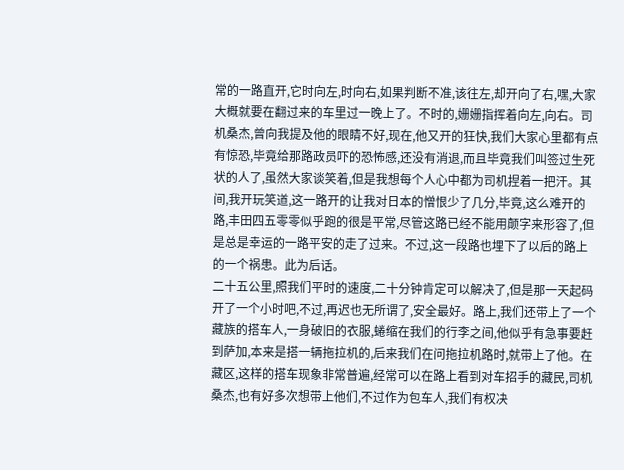常的一路直开,它时向左,时向右,如果判断不准,该往左,却开向了右,嘿,大家大概就要在翻过来的车里过一晚上了。不时的,姗姗指挥着向左,向右。司机桑杰,曾向我提及他的眼睛不好,现在,他又开的狂快,我们大家心里都有点有惊恐,毕竟给那路政员吓的恐怖感,还没有消退,而且毕竟我们叫签过生死状的人了,虽然大家谈笑着,但是我想每个人心中都为司机捏着一把汗。其间,我开玩笑道,这一路开的让我对日本的憎恨少了几分,毕竟,这么难开的路,丰田四五零零似乎跑的很是平常,尽管这路已经不能用颠字来形容了,但是总是幸运的一路平安的走了过来。不过,这一段路也埋下了以后的路上的一个祸患。此为后话。
二十五公里,照我们平时的速度,二十分钟肯定可以解决了,但是那一天起码开了一个小时吧,不过,再迟也无所谓了,安全最好。路上,我们还带上了一个藏族的搭车人,一身破旧的衣服,蜷缩在我们的行李之间,他似乎有急事要赶到萨加,本来是搭一辆拖拉机的,后来我们在问拖拉机路时,就带上了他。在藏区,这样的搭车现象非常普遍,经常可以在路上看到对车招手的藏民,司机桑杰,也有好多次想带上他们,不过作为包车人,我们有权决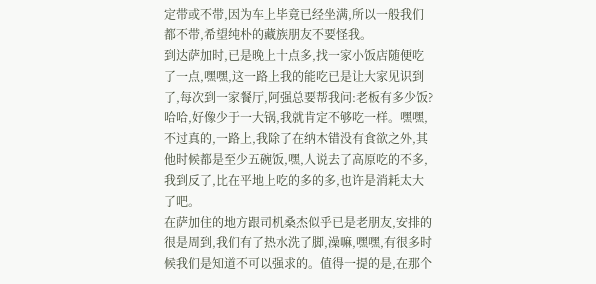定带或不带,因为车上毕竟已经坐满,所以一般我们都不带,希望纯朴的藏族朋友不要怪我。
到达萨加时,已是晚上十点多,找一家小饭店随便吃了一点,嘿嘿,这一路上我的能吃已是让大家见识到了,每次到一家餐厅,阿强总要帮我问:老板有多少饭?哈哈,好像少于一大锅,我就肯定不够吃一样。嘿嘿,不过真的,一路上,我除了在纳木错没有食欲之外,其他时候都是至少五碗饭,嘿,人说去了高原吃的不多,我到反了,比在平地上吃的多的多,也许是消耗太大了吧。
在萨加住的地方跟司机桑杰似乎已是老朋友,安排的很是周到,我们有了热水洗了脚,澡嘛,嘿嘿,有很多时候我们是知道不可以强求的。值得一提的是,在那个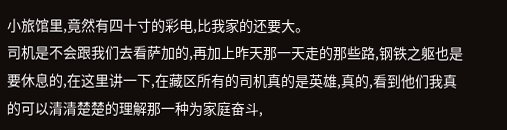小旅馆里,竟然有四十寸的彩电,比我家的还要大。
司机是不会跟我们去看萨加的,再加上昨天那一天走的那些路,钢铁之躯也是要休息的,在这里讲一下,在藏区所有的司机真的是英雄,真的,看到他们我真的可以清清楚楚的理解那一种为家庭奋斗,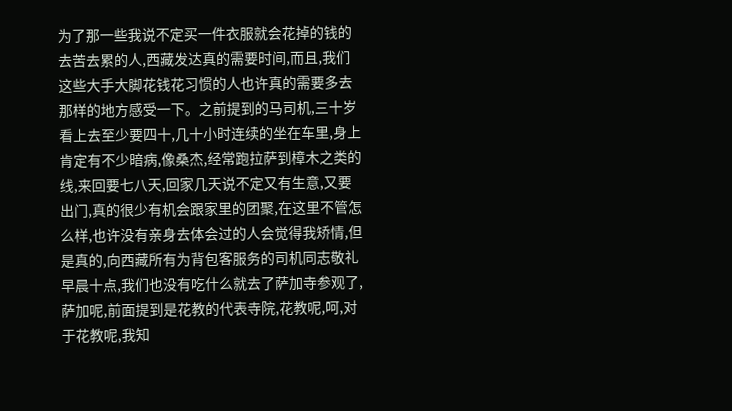为了那一些我说不定买一件衣服就会花掉的钱的去苦去累的人,西藏发达真的需要时间,而且,我们这些大手大脚花钱花习惯的人也许真的需要多去那样的地方感受一下。之前提到的马司机,三十岁看上去至少要四十,几十小时连续的坐在车里,身上肯定有不少暗病,像桑杰,经常跑拉萨到樟木之类的线,来回要七八天,回家几天说不定又有生意,又要出门,真的很少有机会跟家里的团聚,在这里不管怎么样,也许没有亲身去体会过的人会觉得我矫情,但是真的,向西藏所有为背包客服务的司机同志敬礼
早晨十点,我们也没有吃什么就去了萨加寺参观了,萨加呢,前面提到是花教的代表寺院,花教呢,呵,对于花教呢,我知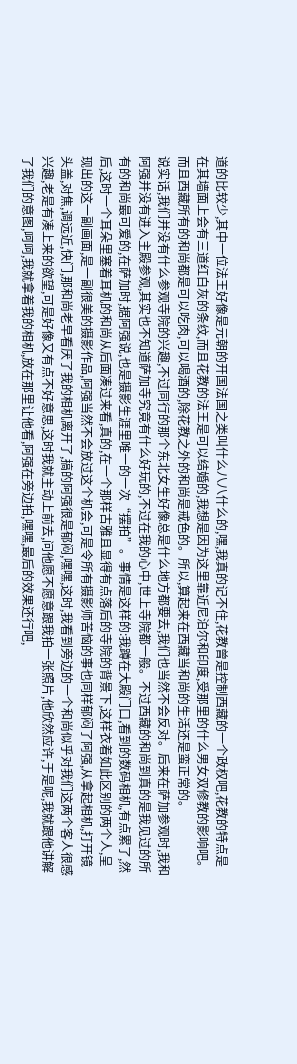道的比较少,其中一位法王好像是元朝的开国法国之类叫什么八八什么的,嘿,我真的记不住,花教曾是控制西藏的一个政权吧,花教的特点是在其墙面上会有三道红白灰的条纹,而且花教的法王是可以结婚的,我想是因为这里靠近尼泊尔和印度,受那里的什么男女双修教的影响吧。而且西藏所有的和尚都是可以吃肉,可以喝酒的,除花教之外的和尚是戒色的。所以,算起来在西藏当和尚的生活还是蛮正常的。
说实话,我们并没有什么参观寺院的兴趣,不过同行的那个东北女生好像总是什么地方都要去,我们也当然不会反对。后来在萨加参观时,我和阿强并没有进入主殿参观,其实也不知道萨加寺究竟有什么好玩的,不过在我的心中,世上寺院都一般。不过西藏的和尚到真的是我见过的所有的和尚最可爱的,在萨加时,据阿强说,也是摄影生涯里唯一的一次“摆拍”。事情是这样的:我蹲在大殿门口,看到的数码相机,有点累了,然后,这时一个耳朵里塞着耳机的和尚从后面凑过来看,真的,在一个那样古雅且显得有点落后的寺院的背景下,这样衣着如此区别的两个人,呈现出的这一副画面,是一副很美的摄影作品,阿强当然不会放过这个机会,可是令所有摄影师苦恼的事也同样郁闷了阿强,从拿起相机,打开镜头盖,对焦,调远近,快门,那和尚老早看厌了我的相机离开了,搞的阿强很是郁闷,嘿嘿,这时,我看到旁边的一个和尚似乎对我们这两个客人很感兴趣,老是有凑上来的欲望,可是好像又有点不好意思,这时我就主动上前去,问他愿不愿意跟我拍一张照片,他欣然应许,于是呢,我就跟他讲解了我们的意图,呵呵,我就拿着我的相机,放在那里让他看,阿强在旁边拍,嘿嘿,最后的效果还行吧,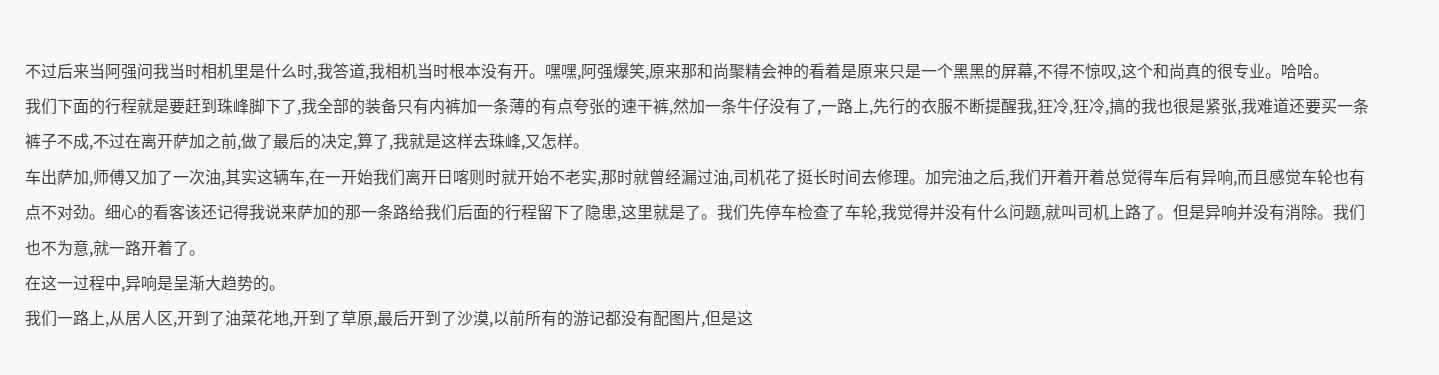不过后来当阿强问我当时相机里是什么时,我答道,我相机当时根本没有开。嘿嘿,阿强爆笑,原来那和尚聚精会神的看着是原来只是一个黑黑的屏幕,不得不惊叹,这个和尚真的很专业。哈哈。
我们下面的行程就是要赶到珠峰脚下了,我全部的装备只有内裤加一条薄的有点夸张的速干裤,然加一条牛仔没有了,一路上,先行的衣服不断提醒我,狂冷,狂冷,搞的我也很是紧张,我难道还要买一条裤子不成,不过在离开萨加之前,做了最后的决定,算了,我就是这样去珠峰,又怎样。
车出萨加,师傅又加了一次油,其实这辆车,在一开始我们离开日喀则时就开始不老实,那时就曾经漏过油,司机花了挺长时间去修理。加完油之后,我们开着开着总觉得车后有异响,而且感觉车轮也有点不对劲。细心的看客该还记得我说来萨加的那一条路给我们后面的行程留下了隐患,这里就是了。我们先停车检查了车轮,我觉得并没有什么问题,就叫司机上路了。但是异响并没有消除。我们也不为意,就一路开着了。
在这一过程中,异响是呈渐大趋势的。
我们一路上,从居人区,开到了油菜花地,开到了草原,最后开到了沙漠,以前所有的游记都没有配图片,但是这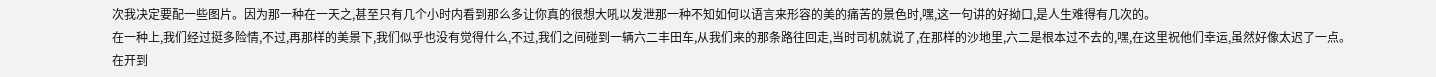次我决定要配一些图片。因为那一种在一天之,甚至只有几个小时内看到那么多让你真的很想大吼以发泄那一种不知如何以语言来形容的美的痛苦的景色时,嘿,这一句讲的好拗口,是人生难得有几次的。
在一种上,我们经过挺多险情,不过,再那样的美景下,我们似乎也没有觉得什么,不过,我们之间碰到一辆六二丰田车,从我们来的那条路往回走,当时司机就说了,在那样的沙地里,六二是根本过不去的,嘿,在这里祝他们幸运,虽然好像太迟了一点。
在开到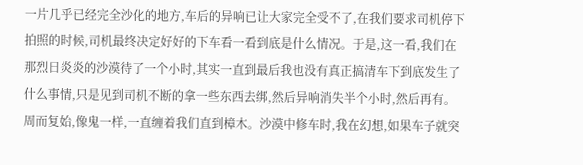一片几乎已经完全沙化的地方,车后的异响已让大家完全受不了,在我们要求司机停下拍照的时候,司机最终决定好好的下车看一看到底是什么情况。于是,这一看,我们在那烈日炎炎的沙漠待了一个小时,其实一直到最后我也没有真正搞清车下到底发生了什么事情,只是见到司机不断的拿一些东西去绑,然后异响消失半个小时,然后再有。周而复始,像鬼一样,一直缠着我们直到樟木。沙漠中修车时,我在幻想,如果车子就突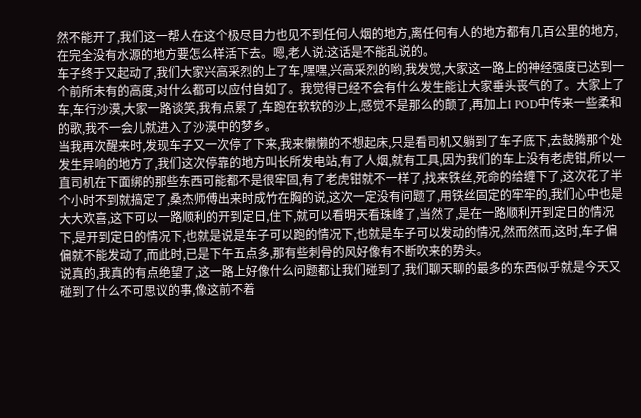然不能开了,我们这一帮人在这个极尽目力也见不到任何人烟的地方,离任何有人的地方都有几百公里的地方,在完全没有水源的地方要怎么样活下去。嗯,老人说:这话是不能乱说的。
车子终于又起动了,我们大家兴高采烈的上了车,嘿嘿,兴高采烈的哟,我发觉,大家这一路上的神经强度已达到一个前所未有的高度,对什么都可以应付自如了。我觉得已经不会有什么发生能让大家垂头丧气的了。大家上了车,车行沙漠,大家一路谈笑,我有点累了,车跑在软软的沙上,感觉不是那么的颠了,再加上I POD中传来一些柔和的歌,我不一会儿就进入了沙漠中的梦乡。
当我再次醒来时,发现车子又一次停了下来,我来懒懒的不想起床,只是看司机又躺到了车子底下,去鼓腾那个处发生异响的地方了,我们这次停靠的地方叫长所发电站,有了人烟,就有工具,因为我们的车上没有老虎钳,所以一直司机在下面绑的那些东西可能都不是很牢固,有了老虎钳就不一样了,找来铁丝,死命的给缠下了,这次花了半个小时不到就搞定了,桑杰师傅出来时成竹在胸的说,这次一定没有问题了,用铁丝固定的牢牢的,我们心中也是大大欢喜,这下可以一路顺利的开到定日,住下,就可以看明天看珠峰了,当然了,是在一路顺利开到定日的情况下,是开到定日的情况下,也就是说是车子可以跑的情况下,也就是车子可以发动的情况,然而然而,这时,车子偏偏就不能发动了,而此时,已是下午五点多,那有些刺骨的风好像有不断吹来的势头。
说真的,我真的有点绝望了,这一路上好像什么问题都让我们碰到了,我们聊天聊的最多的东西似乎就是今天又碰到了什么不可思议的事,像这前不着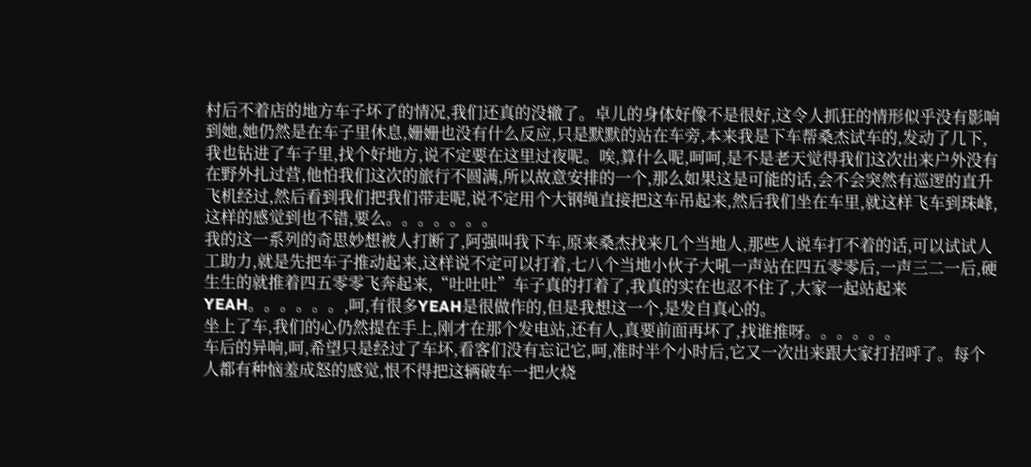村后不着店的地方车子坏了的情况,我们还真的没辙了。卓儿的身体好像不是很好,这令人抓狂的情形似乎没有影响到她,她仍然是在车子里休息,姗姗也没有什么反应,只是默默的站在车旁,本来我是下车帮桑杰试车的,发动了几下,我也钻进了车子里,找个好地方,说不定要在这里过夜呢。唉,算什么呢,呵呵,是不是老天觉得我们这次出来户外没有在野外扎过营,他怕我们这次的旅行不圆满,所以故意安排的一个,那么如果这是可能的话,会不会突然有巡逻的直升飞机经过,然后看到我们把我们带走呢,说不定用个大钢绳直接把这车吊起来,然后我们坐在车里,就这样飞车到珠峰,这样的感觉到也不错,要么。。。。。。。
我的这一系列的奇思妙想被人打断了,阿强叫我下车,原来桑杰找来几个当地人,那些人说车打不着的话,可以试试人工助力,就是先把车子推动起来,这样说不定可以打着,七八个当地小伙子大吼一声站在四五零零后,一声三二一后,硬生生的就推着四五零零飞奔起来,“吐吐吐”车子真的打着了,我真的实在也忍不住了,大家一起站起来YEAH。。。。。。,呵,有很多YEAH是很做作的,但是我想这一个,是发自真心的。
坐上了车,我们的心仍然提在手上,刚才在那个发电站,还有人,真要前面再坏了,找谁推呀。。。。。。
车后的异响,呵,希望只是经过了车坏,看客们没有忘记它,呵,准时半个小时后,它又一次出来跟大家打招呼了。每个人都有种恼羞成怒的感觉,恨不得把这辆破车一把火烧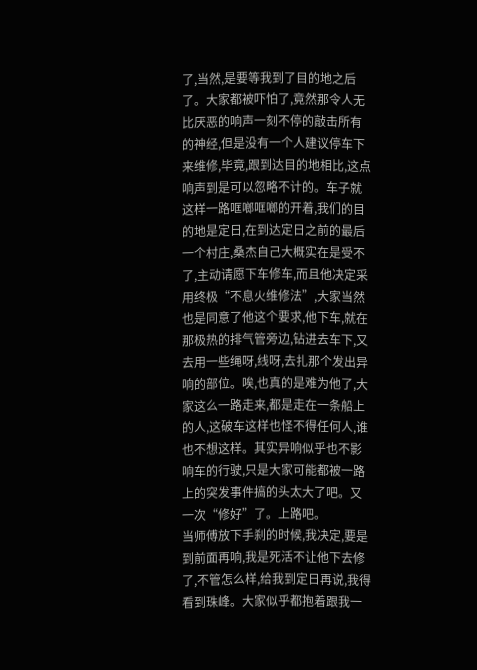了,当然,是要等我到了目的地之后了。大家都被吓怕了,竟然那令人无比厌恶的响声一刻不停的敲击所有的神经,但是没有一个人建议停车下来维修,毕竟,跟到达目的地相比,这点响声到是可以忽略不计的。车子就这样一路哐啷哐啷的开着,我们的目的地是定日,在到达定日之前的最后一个村庄,桑杰自己大概实在是受不了,主动请愿下车修车,而且他决定采用终极“不息火维修法”,大家当然也是同意了他这个要求,他下车,就在那极热的排气管旁边,钻进去车下,又去用一些绳呀,线呀,去扎那个发出异响的部位。唉,也真的是难为他了,大家这么一路走来,都是走在一条船上的人,这破车这样也怪不得任何人,谁也不想这样。其实异响似乎也不影响车的行驶,只是大家可能都被一路上的突发事件搞的头太大了吧。又一次“修好”了。上路吧。
当师傅放下手刹的时候,我决定,要是到前面再响,我是死活不让他下去修了,不管怎么样,给我到定日再说,我得看到珠峰。大家似乎都抱着跟我一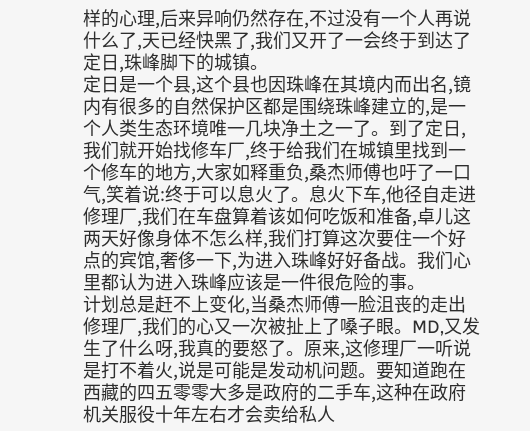样的心理,后来异响仍然存在,不过没有一个人再说什么了,天已经快黑了,我们又开了一会终于到达了定日,珠峰脚下的城镇。
定日是一个县,这个县也因珠峰在其境内而出名,镜内有很多的自然保护区都是围绕珠峰建立的,是一个人类生态环境唯一几块净土之一了。到了定日,我们就开始找修车厂,终于给我们在城镇里找到一个修车的地方,大家如释重负,桑杰师傅也吁了一口气,笑着说:终于可以息火了。息火下车,他径自走进修理厂,我们在车盘算着该如何吃饭和准备,卓儿这两天好像身体不怎么样,我们打算这次要住一个好点的宾馆,奢侈一下,为进入珠峰好好备战。我们心里都认为进入珠峰应该是一件很危险的事。
计划总是赶不上变化,当桑杰师傅一脸沮丧的走出修理厂,我们的心又一次被扯上了嗓子眼。MD,又发生了什么呀,我真的要怒了。原来,这修理厂一听说是打不着火,说是可能是发动机问题。要知道跑在西藏的四五零零大多是政府的二手车,这种在政府机关服役十年左右才会卖给私人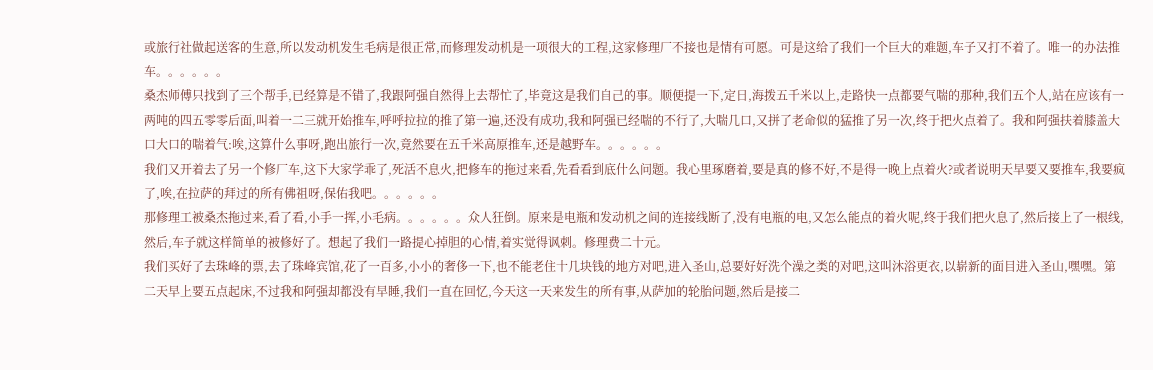或旅行社做起送客的生意,所以发动机发生毛病是很正常,而修理发动机是一项很大的工程,这家修理厂不接也是情有可愿。可是这给了我们一个巨大的难题,车子又打不着了。唯一的办法推车。。。。。。
桑杰师傅只找到了三个帮手,已经算是不错了,我跟阿强自然得上去帮忙了,毕竟这是我们自己的事。顺便提一下,定日,海拨五千米以上,走路快一点都要气喘的那种,我们五个人,站在应该有一两吨的四五零零后面,叫着一二三就开始推车,呼呼拉拉的推了第一遍,还没有成功,我和阿强已经喘的不行了,大喘几口,又拼了老命似的猛推了另一次,终于把火点着了。我和阿强扶着膝盖大口大口的喘着气:唉,这算什么事呀,跑出旅行一次,竟然要在五千米高原推车,还是越野车。。。。。。
我们又开着去了另一个修厂车,这下大家学乖了,死活不息火,把修车的拖过来看,先看看到底什么问题。我心里琢磨着,要是真的修不好,不是得一晚上点着火?或者说明天早要又要推车,我要疯了,唉,在拉萨的拜过的所有佛祖呀,保佑我吧。。。。。。
那修理工被桑杰拖过来,看了看,小手一挥,小毛病。。。。。。众人狂倒。原来是电瓶和发动机之间的连接线断了,没有电瓶的电,又怎么能点的着火呢,终于我们把火息了,然后接上了一根线,然后,车子就这样简单的被修好了。想起了我们一路提心掉胆的心情,着实觉得讽刺。修理费二十元。
我们买好了去珠峰的票,去了珠峰宾馆,花了一百多,小小的奢侈一下,也不能老住十几块钱的地方对吧,进入圣山,总要好好洗个澡之类的对吧,这叫沐浴更衣,以崭新的面目进入圣山,嘿嘿。第二天早上要五点起床,不过我和阿强却都没有早睡,我们一直在回忆,今天这一天来发生的所有事,从萨加的轮胎问题,然后是接二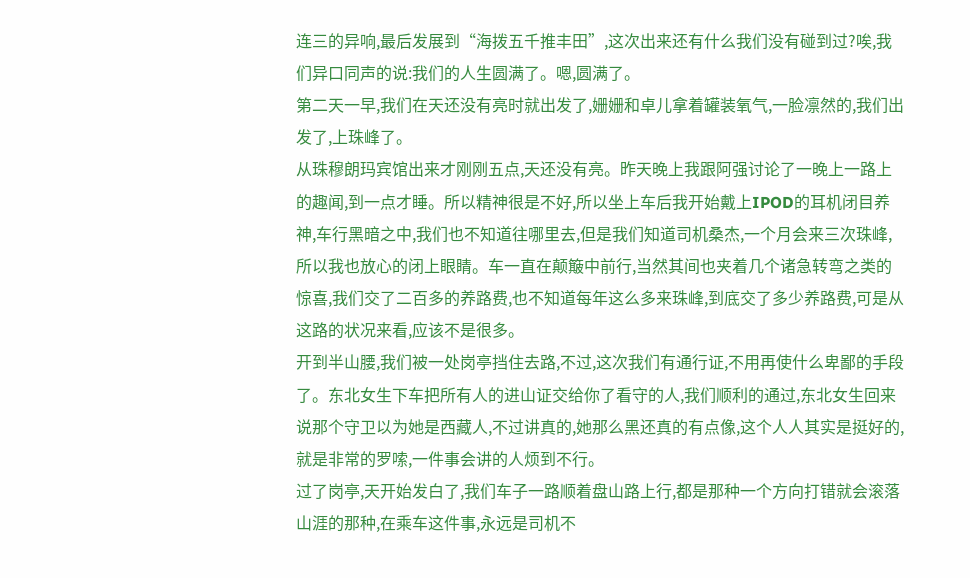连三的异响,最后发展到“海拨五千推丰田”,这次出来还有什么我们没有碰到过?唉,我们异口同声的说:我们的人生圆满了。嗯,圆满了。
第二天一早,我们在天还没有亮时就出发了,姗姗和卓儿拿着罐装氧气,一脸凛然的,我们出发了,上珠峰了。
从珠穆朗玛宾馆出来才刚刚五点,天还没有亮。昨天晚上我跟阿强讨论了一晚上一路上的趣闻,到一点才睡。所以精神很是不好,所以坐上车后我开始戴上IPOD的耳机闭目养神,车行黑暗之中,我们也不知道往哪里去,但是我们知道司机桑杰,一个月会来三次珠峰,所以我也放心的闭上眼睛。车一直在颠簸中前行,当然其间也夹着几个诸急转弯之类的惊喜,我们交了二百多的养路费,也不知道每年这么多来珠峰,到底交了多少养路费,可是从这路的状况来看,应该不是很多。
开到半山腰,我们被一处岗亭挡住去路,不过,这次我们有通行证,不用再使什么卑鄙的手段了。东北女生下车把所有人的进山证交给你了看守的人,我们顺利的通过,东北女生回来说那个守卫以为她是西藏人,不过讲真的,她那么黑还真的有点像,这个人人其实是挺好的,就是非常的罗嗦,一件事会讲的人烦到不行。
过了岗亭,天开始发白了,我们车子一路顺着盘山路上行,都是那种一个方向打错就会滚落山涯的那种,在乘车这件事,永远是司机不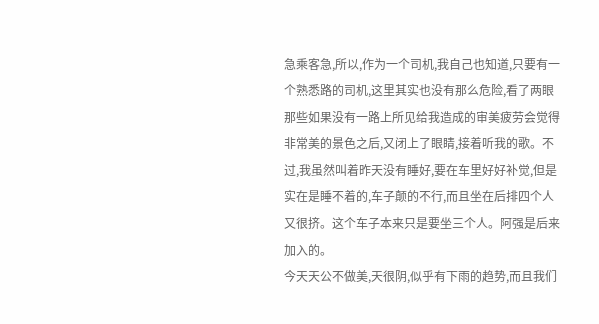急乘客急,所以,作为一个司机,我自己也知道,只要有一个熟悉路的司机,这里其实也没有那么危险,看了两眼那些如果没有一路上所见给我造成的审美疲劳会觉得非常美的景色之后,又闭上了眼睛,接着听我的歌。不过,我虽然叫着昨天没有睡好,要在车里好好补觉,但是实在是睡不着的,车子颠的不行,而且坐在后排四个人又很挤。这个车子本来只是要坐三个人。阿强是后来加入的。
今天天公不做美,天很阴,似乎有下雨的趋势,而且我们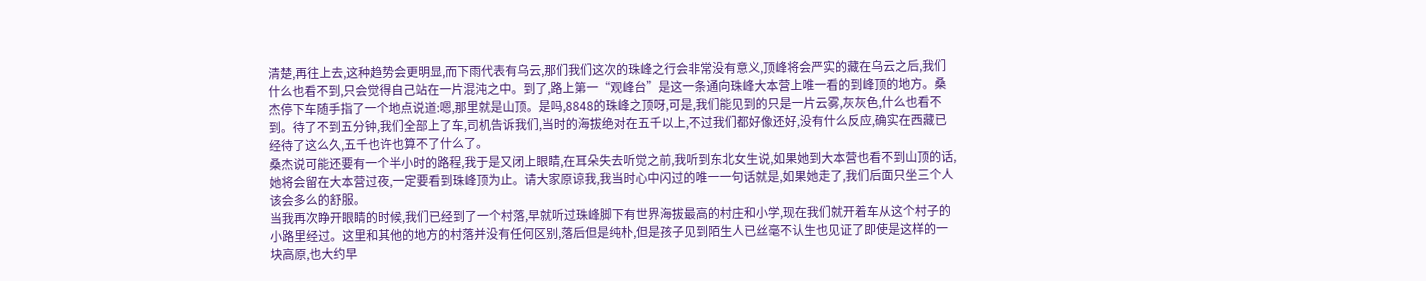清楚,再往上去,这种趋势会更明显,而下雨代表有乌云,那们我们这次的珠峰之行会非常没有意义,顶峰将会严实的藏在乌云之后,我们什么也看不到,只会觉得自己站在一片混沌之中。到了,路上第一“观峰台”是这一条通向珠峰大本营上唯一看的到峰顶的地方。桑杰停下车随手指了一个地点说道:嗯,那里就是山顶。是吗,8848的珠峰之顶呀,可是,我们能见到的只是一片云雾,灰灰色,什么也看不到。待了不到五分钟,我们全部上了车,司机告诉我们,当时的海拔绝对在五千以上,不过我们都好像还好,没有什么反应,确实在西藏已经待了这么久,五千也许也算不了什么了。
桑杰说可能还要有一个半小时的路程,我于是又闭上眼睛,在耳朵失去听觉之前,我听到东北女生说,如果她到大本营也看不到山顶的话,她将会留在大本营过夜,一定要看到珠峰顶为止。请大家原谅我,我当时心中闪过的唯一一句话就是,如果她走了,我们后面只坐三个人该会多么的舒服。
当我再次睁开眼睛的时候,我们已经到了一个村落,早就听过珠峰脚下有世界海拔最高的村庄和小学,现在我们就开着车从这个村子的小路里经过。这里和其他的地方的村落并没有任何区别,落后但是纯朴,但是孩子见到陌生人已丝毫不认生也见证了即使是这样的一块高原,也大约早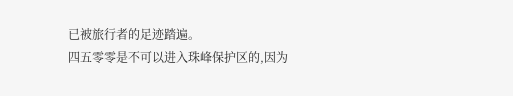已被旅行者的足迹踏遍。
四五零零是不可以进入珠峰保护区的,因为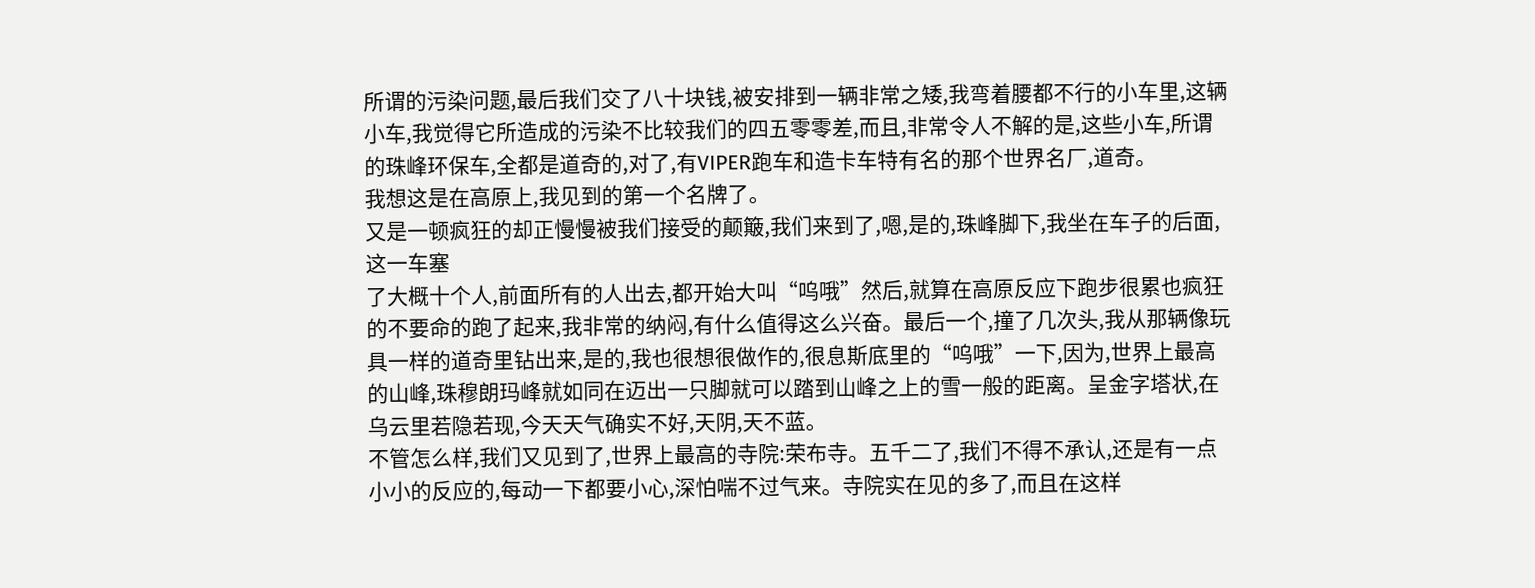所谓的污染问题,最后我们交了八十块钱,被安排到一辆非常之矮,我弯着腰都不行的小车里,这辆小车,我觉得它所造成的污染不比较我们的四五零零差,而且,非常令人不解的是,这些小车,所谓的珠峰环保车,全都是道奇的,对了,有VIPER跑车和造卡车特有名的那个世界名厂,道奇。
我想这是在高原上,我见到的第一个名牌了。
又是一顿疯狂的却正慢慢被我们接受的颠簸,我们来到了,嗯,是的,珠峰脚下,我坐在车子的后面,这一车塞
了大概十个人,前面所有的人出去,都开始大叫“呜哦”然后,就算在高原反应下跑步很累也疯狂的不要命的跑了起来,我非常的纳闷,有什么值得这么兴奋。最后一个,撞了几次头,我从那辆像玩具一样的道奇里钻出来,是的,我也很想很做作的,很息斯底里的“呜哦”一下,因为,世界上最高的山峰,珠穆朗玛峰就如同在迈出一只脚就可以踏到山峰之上的雪一般的距离。呈金字塔状,在乌云里若隐若现,今天天气确实不好,天阴,天不蓝。
不管怎么样,我们又见到了,世界上最高的寺院:荣布寺。五千二了,我们不得不承认,还是有一点小小的反应的,每动一下都要小心,深怕喘不过气来。寺院实在见的多了,而且在这样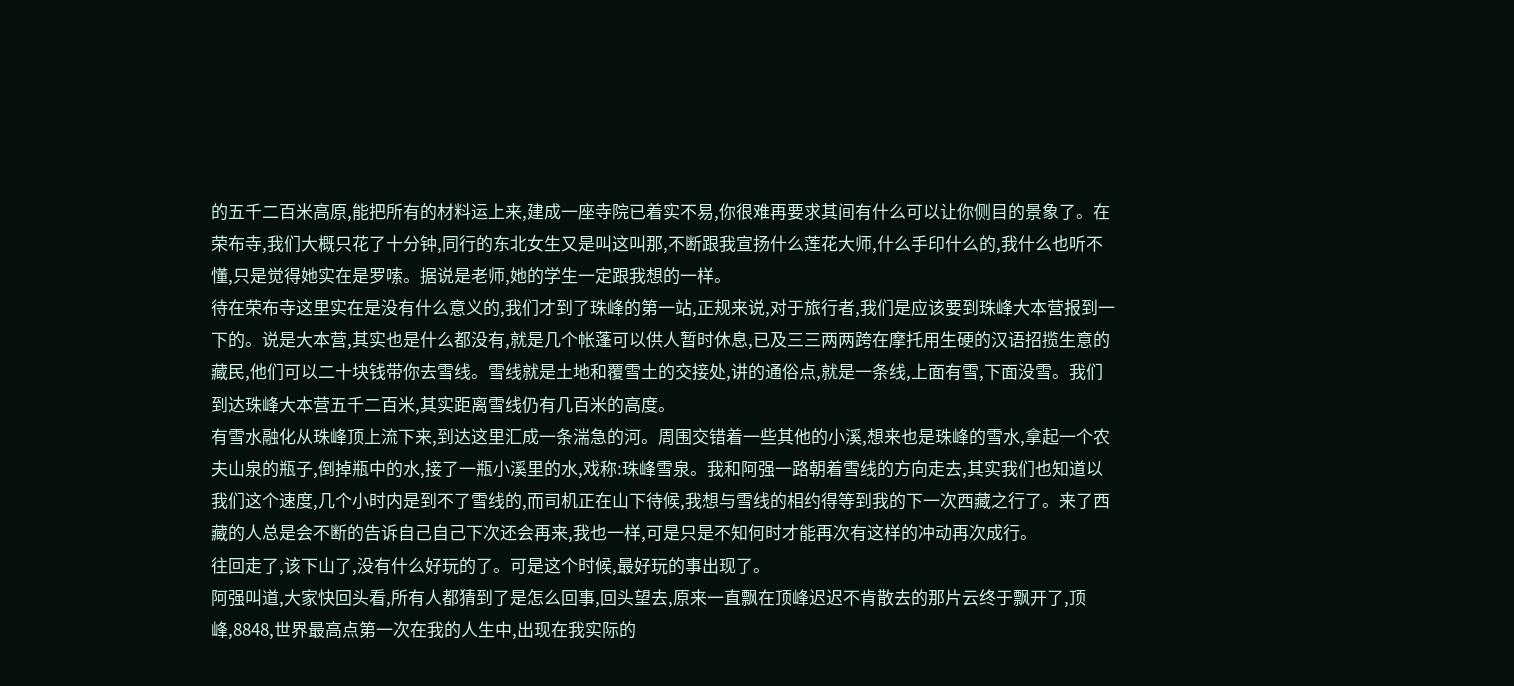的五千二百米高原,能把所有的材料运上来,建成一座寺院已着实不易,你很难再要求其间有什么可以让你侧目的景象了。在荣布寺,我们大概只花了十分钟,同行的东北女生又是叫这叫那,不断跟我宣扬什么莲花大师,什么手印什么的,我什么也听不懂,只是觉得她实在是罗嗦。据说是老师,她的学生一定跟我想的一样。
待在荣布寺这里实在是没有什么意义的,我们才到了珠峰的第一站,正规来说,对于旅行者,我们是应该要到珠峰大本营报到一下的。说是大本营,其实也是什么都没有,就是几个帐蓬可以供人暂时休息,已及三三两两跨在摩托用生硬的汉语招揽生意的藏民,他们可以二十块钱带你去雪线。雪线就是土地和覆雪土的交接处,讲的通俗点,就是一条线,上面有雪,下面没雪。我们到达珠峰大本营五千二百米,其实距离雪线仍有几百米的高度。
有雪水融化从珠峰顶上流下来,到达这里汇成一条湍急的河。周围交错着一些其他的小溪,想来也是珠峰的雪水,拿起一个农夫山泉的瓶子,倒掉瓶中的水,接了一瓶小溪里的水,戏称:珠峰雪泉。我和阿强一路朝着雪线的方向走去,其实我们也知道以我们这个速度,几个小时内是到不了雪线的,而司机正在山下待候,我想与雪线的相约得等到我的下一次西藏之行了。来了西藏的人总是会不断的告诉自己自己下次还会再来,我也一样,可是只是不知何时才能再次有这样的冲动再次成行。
往回走了,该下山了,没有什么好玩的了。可是这个时候,最好玩的事出现了。
阿强叫道,大家快回头看,所有人都猜到了是怎么回事,回头望去,原来一直飘在顶峰迟迟不肯散去的那片云终于飘开了,顶峰,8848,世界最高点第一次在我的人生中,出现在我实际的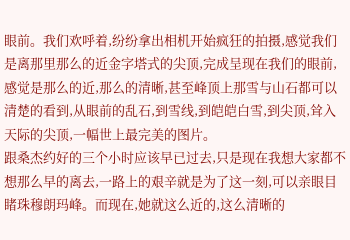眼前。我们欢呼着,纷纷拿出相机开始疯狂的拍摄,感觉我们是离那里那么的近金字塔式的尖顶,完成呈现在我们的眼前,感觉是那么的近,那么的清晰,甚至峰顶上那雪与山石都可以清楚的看到,从眼前的乱石,到雪线,到皑皑白雪,到尖顶,耸入天际的尖顶,一幅世上最完美的图片。
跟桑杰约好的三个小时应该早已过去,只是现在我想大家都不想那么早的离去,一路上的艰辛就是为了这一刻,可以亲眼目睹珠穆朗玛峰。而现在,她就这么近的,这么清晰的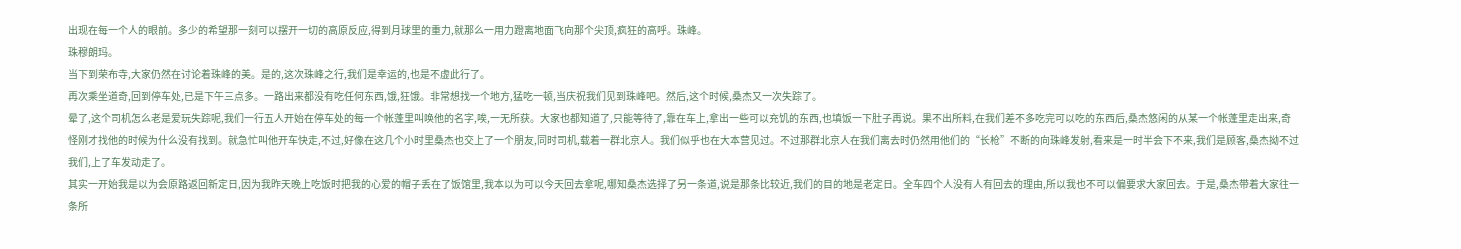出现在每一个人的眼前。多少的希望那一刻可以摆开一切的高原反应,得到月球里的重力,就那么一用力蹬离地面飞向那个尖顶,疯狂的高呼。珠峰。
珠穆朗玛。
当下到荣布寺,大家仍然在讨论着珠峰的美。是的,这次珠峰之行,我们是幸运的,也是不虚此行了。
再次乘坐道奇,回到停车处,已是下午三点多。一路出来都没有吃任何东西,饿,狂饿。非常想找一个地方,猛吃一顿,当庆祝我们见到珠峰吧。然后,这个时候,桑杰又一次失踪了。
晕了,这个司机怎么老是爱玩失踪呢,我们一行五人开始在停车处的每一个帐蓬里叫唤他的名字,唉,一无所获。大家也都知道了,只能等待了,靠在车上,拿出一些可以充饥的东西,也填饭一下肚子再说。果不出所料,在我们差不多吃完可以吃的东西后,桑杰悠闲的从某一个帐蓬里走出来,奇怪刚才找他的时候为什么没有找到。就急忙叫他开车快走,不过,好像在这几个小时里桑杰也交上了一个朋友,同时司机,载着一群北京人。我们似乎也在大本营见过。不过那群北京人在我们离去时仍然用他们的“长枪”不断的向珠峰发射,看来是一时半会下不来,我们是顾客,桑杰拗不过我们,上了车发动走了。
其实一开始我是以为会原路返回新定日,因为我昨天晚上吃饭时把我的心爱的帽子丢在了饭馆里,我本以为可以今天回去拿呢,哪知桑杰选择了另一条道,说是那条比较近,我们的目的地是老定日。全车四个人没有人有回去的理由,所以我也不可以偏要求大家回去。于是,桑杰带着大家往一条所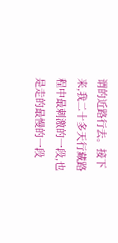谓的近路行去。接下来,我二十多天行藏路程中最刺激的一段,也是走的最慢的一段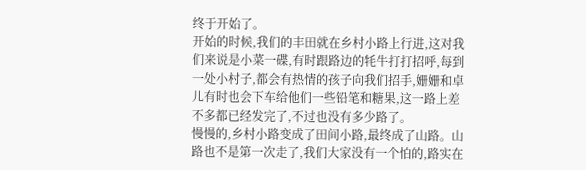终于开始了。
开始的时候,我们的丰田就在乡村小路上行进,这对我们来说是小菜一碟,有时跟路边的牦牛打打招呼,每到一处小村子,都会有热情的孩子向我们招手,姗姗和卓儿有时也会下车给他们一些铅笔和糖果,这一路上差不多都已经发完了,不过也没有多少路了。
慢慢的,乡村小路变成了田间小路,最终成了山路。山路也不是第一次走了,我们大家没有一个怕的,路实在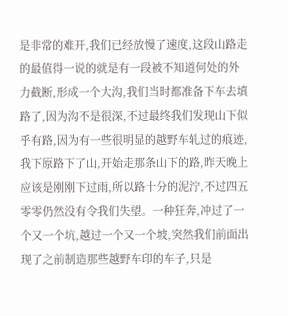是非常的难开,我们已经放慢了速度,这段山路走的最值得一说的就是有一段被不知道何处的外力截断,形成一个大沟,我们当时都准备下车去填路了,因为沟不是很深,不过最终我们发现山下似乎有路,因为有一些很明显的越野车轧过的痕迹,我下原路下了山,开始走那条山下的路,昨天晚上应该是刚刚下过雨,所以路十分的泥泞,不过四五零零仍然没有令我们失望。一种狂奔,冲过了一个又一个坑,越过一个又一个坡,突然我们前面出现了之前制造那些越野车印的车子,只是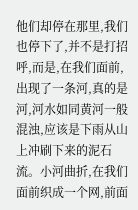他们却停在那里,我们也停下了,并不是打招呼,而是,在我们面前,出现了一条河,真的是河,河水如同黄河一般混浊,应该是下雨从山上冲刷下来的泥石流。小河曲折,在我们面前织成一个网,前面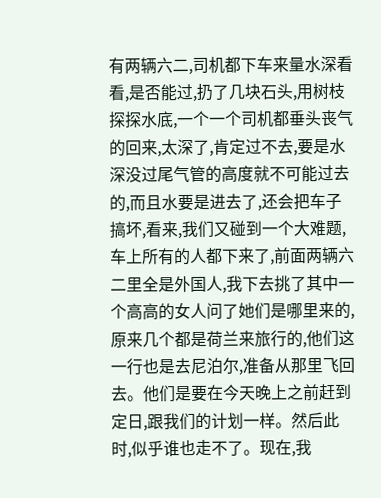有两辆六二,司机都下车来量水深看看,是否能过,扔了几块石头,用树枝探探水底,一个一个司机都垂头丧气的回来,太深了,肯定过不去,要是水深没过尾气管的高度就不可能过去的,而且水要是进去了,还会把车子搞坏,看来,我们又碰到一个大难题,车上所有的人都下来了,前面两辆六二里全是外国人,我下去挑了其中一个高高的女人问了她们是哪里来的,原来几个都是荷兰来旅行的,他们这一行也是去尼泊尔,准备从那里飞回去。他们是要在今天晚上之前赶到定日,跟我们的计划一样。然后此时,似乎谁也走不了。现在,我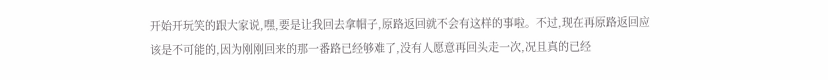开始开玩笑的跟大家说,嘿,要是让我回去拿帽子,原路返回就不会有这样的事啦。不过,现在再原路返回应该是不可能的,因为刚刚回来的那一番路已经够难了,没有人愿意再回头走一次,况且真的已经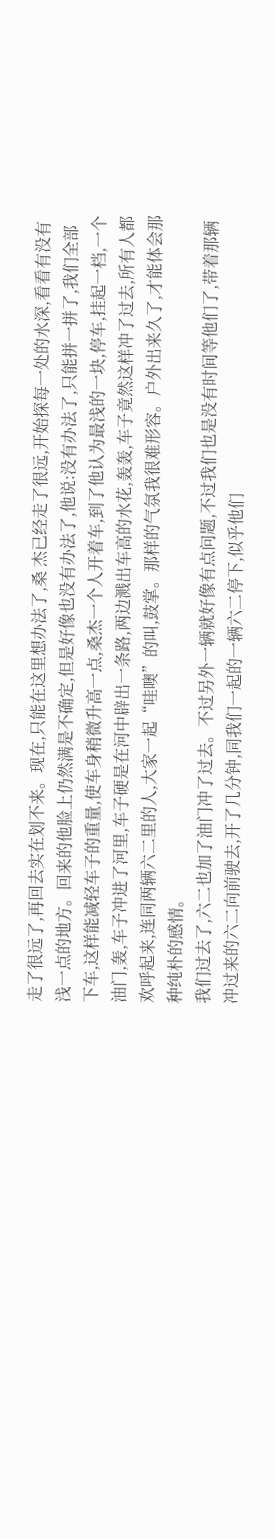走了很远了,再回去实在划不来。现在,只能在这里想办法了,桑 杰已经走了很远,开始探每一处的水深,看看有没有浅一点的地方。回来的他脸上仍然满是不确定,但是好像也没有办法了,他说:没有办法了,只能拼一拼了,我们全部下车,这样能减轻车子的重量,使车身稍微升高一点,桑杰一个人开着车,到了他认为最浅的一块,停车,挂起一档,一个油门,轰,车子冲进了河里,车子硬是在河中辟出一条路,两边溅出车高的水花,轰轰,车子竟然这样冲了过去,所有人都欢呼起来,连同两辆六二里的人,大家一起“哇噢”的叫,鼓掌。那样的气氛我很难形容。户外出来久了,才能体会那种纯朴的感情。
我们过去了,六二也加了油门冲了过去。不过另外一辆就好像有点问题,不过我们也是没有时间等他们了,带着那辆冲过来的六二向前驶去,开了几分钟,同我们一起的一辆六二停下,似乎他们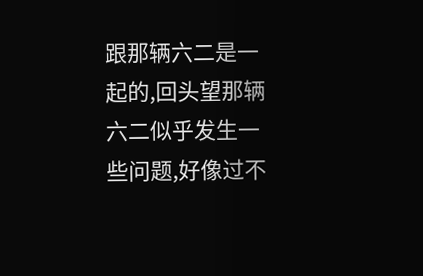跟那辆六二是一起的,回头望那辆六二似乎发生一些问题,好像过不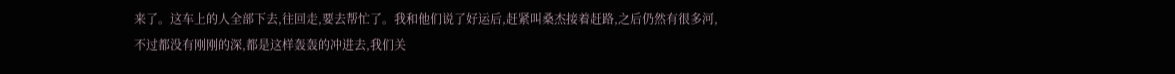来了。这车上的人全部下去,往回走,要去帮忙了。我和他们说了好运后,赶紧叫桑杰接着赶路,之后仍然有很多河,不过都没有刚刚的深,都是这样轰轰的冲进去,我们关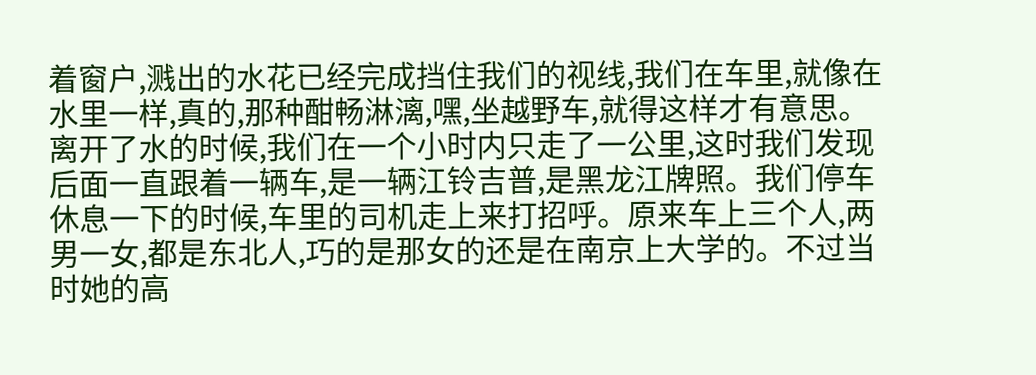着窗户,溅出的水花已经完成挡住我们的视线,我们在车里,就像在水里一样,真的,那种酣畅淋漓,嘿,坐越野车,就得这样才有意思。离开了水的时候,我们在一个小时内只走了一公里,这时我们发现后面一直跟着一辆车,是一辆江铃吉普,是黑龙江牌照。我们停车休息一下的时候,车里的司机走上来打招呼。原来车上三个人,两男一女,都是东北人,巧的是那女的还是在南京上大学的。不过当时她的高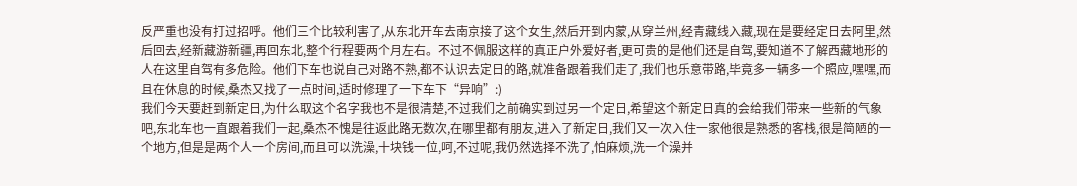反严重也没有打过招呼。他们三个比较利害了,从东北开车去南京接了这个女生,然后开到内蒙,从穿兰州,经青藏线入藏,现在是要经定日去阿里,然后回去,经新藏游新疆,再回东北,整个行程要两个月左右。不过不佩服这样的真正户外爱好者,更可贵的是他们还是自驾,要知道不了解西藏地形的人在这里自驾有多危险。他们下车也说自己对路不熟,都不认识去定日的路,就准备跟着我们走了,我们也乐意带路,毕竟多一辆多一个照应,嘿嘿,而且在休息的时候,桑杰又找了一点时间,适时修理了一下车下“异响”:)
我们今天要赶到新定日,为什么取这个名字我也不是很清楚,不过我们之前确实到过另一个定日,希望这个新定日真的会给我们带来一些新的气象吧,东北车也一直跟着我们一起,桑杰不愧是往返此路无数次,在哪里都有朋友,进入了新定日,我们又一次入住一家他很是熟悉的客栈,很是简陋的一个地方,但是是两个人一个房间,而且可以洗澡,十块钱一位,呵,不过呢,我仍然选择不洗了,怕麻烦,洗一个澡并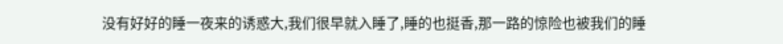没有好好的睡一夜来的诱惑大,我们很早就入睡了,睡的也挺香,那一路的惊险也被我们的睡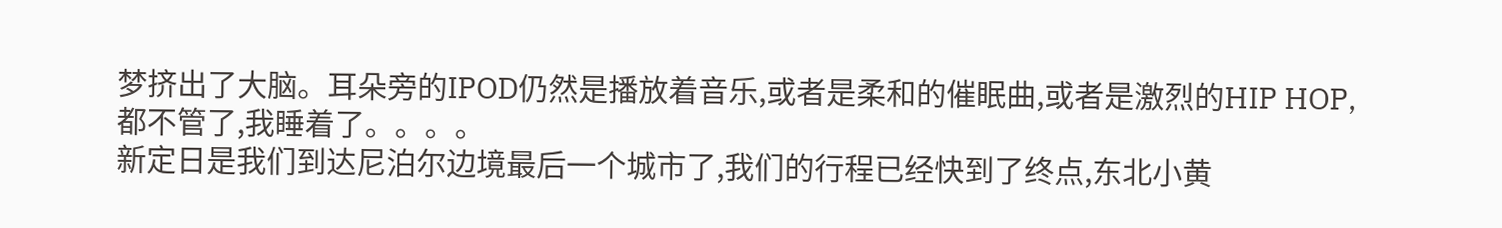梦挤出了大脑。耳朵旁的IPOD仍然是播放着音乐,或者是柔和的催眠曲,或者是激烈的HIP HOP,都不管了,我睡着了。。。。
新定日是我们到达尼泊尔边境最后一个城市了,我们的行程已经快到了终点,东北小黄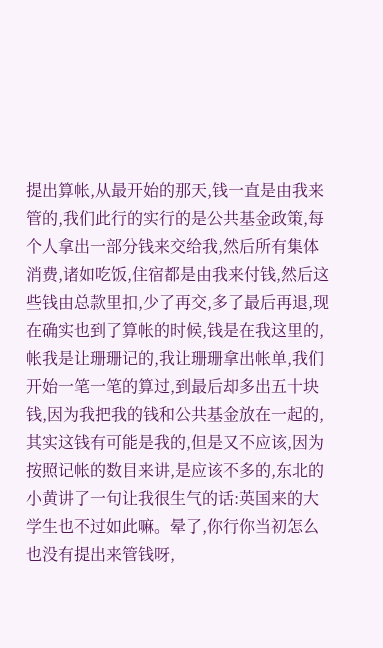提出算帐,从最开始的那天,钱一直是由我来管的,我们此行的实行的是公共基金政策,每个人拿出一部分钱来交给我,然后所有集体消费,诸如吃饭,住宿都是由我来付钱,然后这些钱由总款里扣,少了再交,多了最后再退,现在确实也到了算帐的时候,钱是在我这里的,帐我是让珊珊记的,我让珊珊拿出帐单,我们开始一笔一笔的算过,到最后却多出五十块钱,因为我把我的钱和公共基金放在一起的,其实这钱有可能是我的,但是又不应该,因为按照记帐的数目来讲,是应该不多的,东北的小黄讲了一句让我很生气的话:英国来的大学生也不过如此嘛。晕了,你行你当初怎么也没有提出来管钱呀,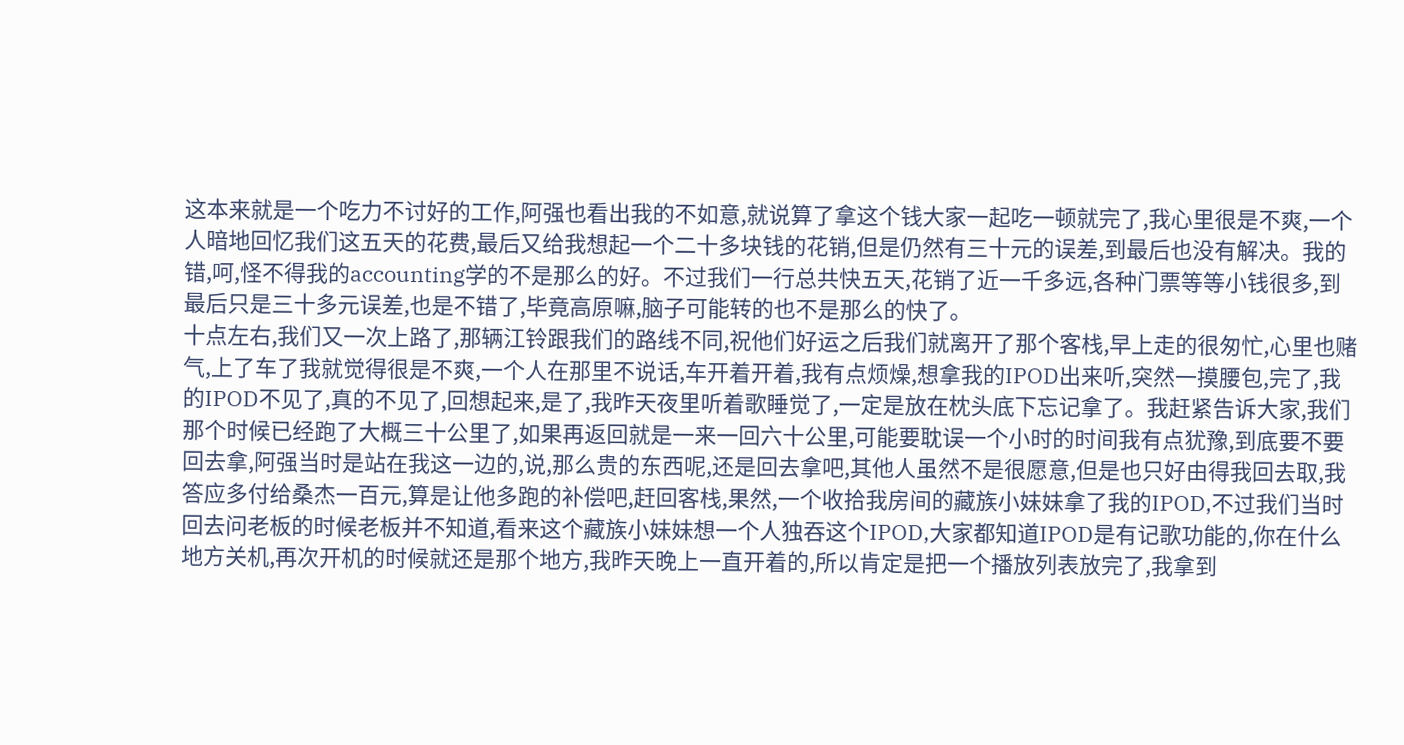这本来就是一个吃力不讨好的工作,阿强也看出我的不如意,就说算了拿这个钱大家一起吃一顿就完了,我心里很是不爽,一个人暗地回忆我们这五天的花费,最后又给我想起一个二十多块钱的花销,但是仍然有三十元的误差,到最后也没有解决。我的错,呵,怪不得我的accounting学的不是那么的好。不过我们一行总共快五天,花销了近一千多远,各种门票等等小钱很多,到最后只是三十多元误差,也是不错了,毕竟高原嘛,脑子可能转的也不是那么的快了。
十点左右,我们又一次上路了,那辆江铃跟我们的路线不同,祝他们好运之后我们就离开了那个客栈,早上走的很匆忙,心里也赌气,上了车了我就觉得很是不爽,一个人在那里不说话,车开着开着,我有点烦燥,想拿我的IPOD出来听,突然一摸腰包,完了,我的IPOD不见了,真的不见了,回想起来,是了,我昨天夜里听着歌睡觉了,一定是放在枕头底下忘记拿了。我赶紧告诉大家,我们那个时候已经跑了大概三十公里了,如果再返回就是一来一回六十公里,可能要耽误一个小时的时间我有点犹豫,到底要不要回去拿,阿强当时是站在我这一边的,说,那么贵的东西呢,还是回去拿吧,其他人虽然不是很愿意,但是也只好由得我回去取,我答应多付给桑杰一百元,算是让他多跑的补偿吧,赶回客栈,果然,一个收拾我房间的藏族小妹妹拿了我的IPOD,不过我们当时回去问老板的时候老板并不知道,看来这个藏族小妹妹想一个人独吞这个IPOD,大家都知道IPOD是有记歌功能的,你在什么地方关机,再次开机的时候就还是那个地方,我昨天晚上一直开着的,所以肯定是把一个播放列表放完了,我拿到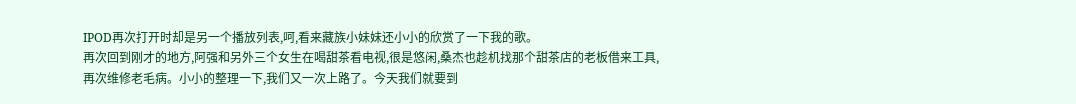IPOD再次打开时却是另一个播放列表,呵,看来藏族小妹妹还小小的欣赏了一下我的歌。
再次回到刚才的地方,阿强和另外三个女生在喝甜茶看电视,很是悠闲,桑杰也趁机找那个甜茶店的老板借来工具,再次维修老毛病。小小的整理一下,我们又一次上路了。今天我们就要到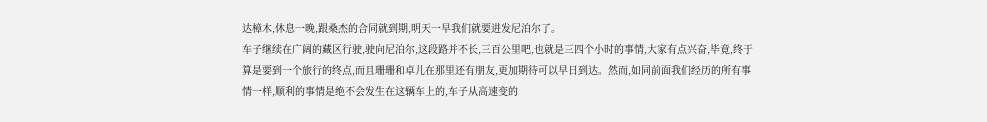达樟木,休息一晚,跟桑杰的合同就到期,明天一早我们就要进发尼泊尔了。
车子继续在广阔的藏区行驶,驶向尼泊尔,这段路并不长,三百公里吧,也就是三四个小时的事情,大家有点兴奋,毕竟,终于算是要到一个旅行的终点,而且珊珊和卓儿在那里还有朋友,更加期待可以早日到达。然而,如同前面我们经历的所有事情一样,顺利的事情是绝不会发生在这辆车上的,车子从高速变的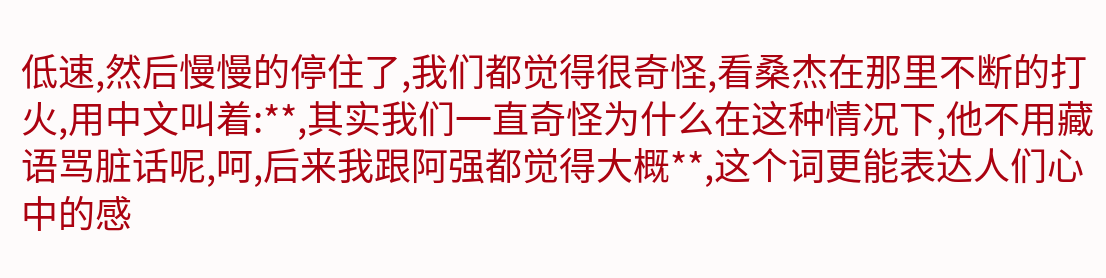低速,然后慢慢的停住了,我们都觉得很奇怪,看桑杰在那里不断的打火,用中文叫着:**,其实我们一直奇怪为什么在这种情况下,他不用藏语骂脏话呢,呵,后来我跟阿强都觉得大概**,这个词更能表达人们心中的感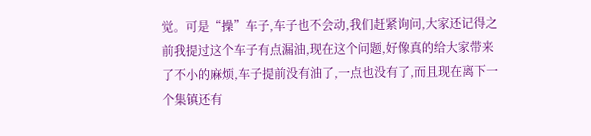觉。可是“操”车子,车子也不会动,我们赶紧询问,大家还记得之前我提过这个车子有点漏油,现在这个问题,好像真的给大家带来了不小的麻烦,车子提前没有油了,一点也没有了,而且现在离下一个集镇还有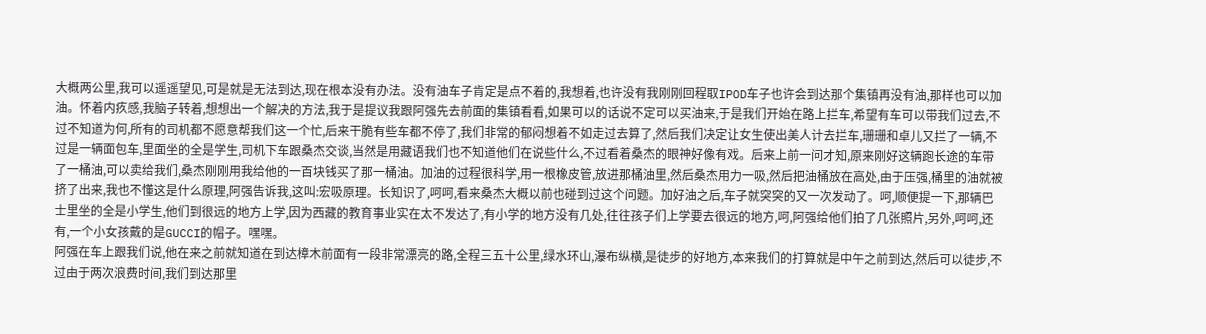大概两公里,我可以遥遥望见,可是就是无法到达,现在根本没有办法。没有油车子肯定是点不着的,我想着,也许没有我刚刚回程取IPOD车子也许会到达那个集镇再没有油,那样也可以加油。怀着内疚感,我脑子转着,想想出一个解决的方法,我于是提议我跟阿强先去前面的集镇看看,如果可以的话说不定可以买油来,于是我们开始在路上拦车,希望有车可以带我们过去,不过不知道为何,所有的司机都不愿意帮我们这一个忙,后来干脆有些车都不停了,我们非常的郁闷想着不如走过去算了,然后我们决定让女生使出美人计去拦车,珊珊和卓儿又拦了一辆,不过是一辆面包车,里面坐的全是学生,司机下车跟桑杰交谈,当然是用藏语我们也不知道他们在说些什么,不过看着桑杰的眼神好像有戏。后来上前一问才知,原来刚好这辆跑长途的车带了一桶油,可以卖给我们,桑杰刚刚用我给他的一百块钱买了那一桶油。加油的过程很科学,用一根橡皮管,放进那桶油里,然后桑杰用力一吸,然后把油桶放在高处,由于压强,桶里的油就被挤了出来,我也不懂这是什么原理,阿强告诉我,这叫:宏吸原理。长知识了,呵呵,看来桑杰大概以前也碰到过这个问题。加好油之后,车子就突突的又一次发动了。呵,顺便提一下,那辆巴士里坐的全是小学生,他们到很远的地方上学,因为西藏的教育事业实在太不发达了,有小学的地方没有几处,往往孩子们上学要去很远的地方,呵,阿强给他们拍了几张照片,另外,呵呵,还有,一个小女孩戴的是GUCCI的帽子。嘿嘿。
阿强在车上跟我们说,他在来之前就知道在到达樟木前面有一段非常漂亮的路,全程三五十公里,绿水环山,瀑布纵横,是徒步的好地方,本来我们的打算就是中午之前到达,然后可以徒步,不过由于两次浪费时间,我们到达那里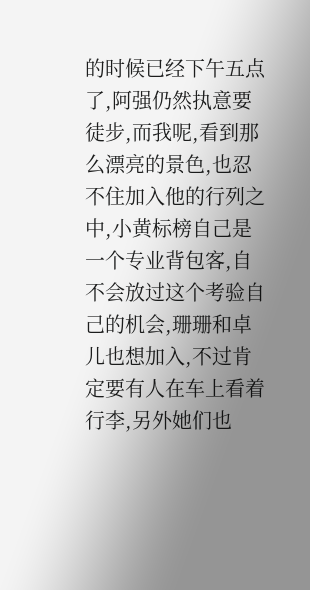的时候已经下午五点了,阿强仍然执意要徒步,而我呢,看到那么漂亮的景色,也忍不住加入他的行列之中,小黄标榜自己是一个专业背包客,自不会放过这个考验自己的机会,珊珊和卓儿也想加入,不过肯定要有人在车上看着行李,另外她们也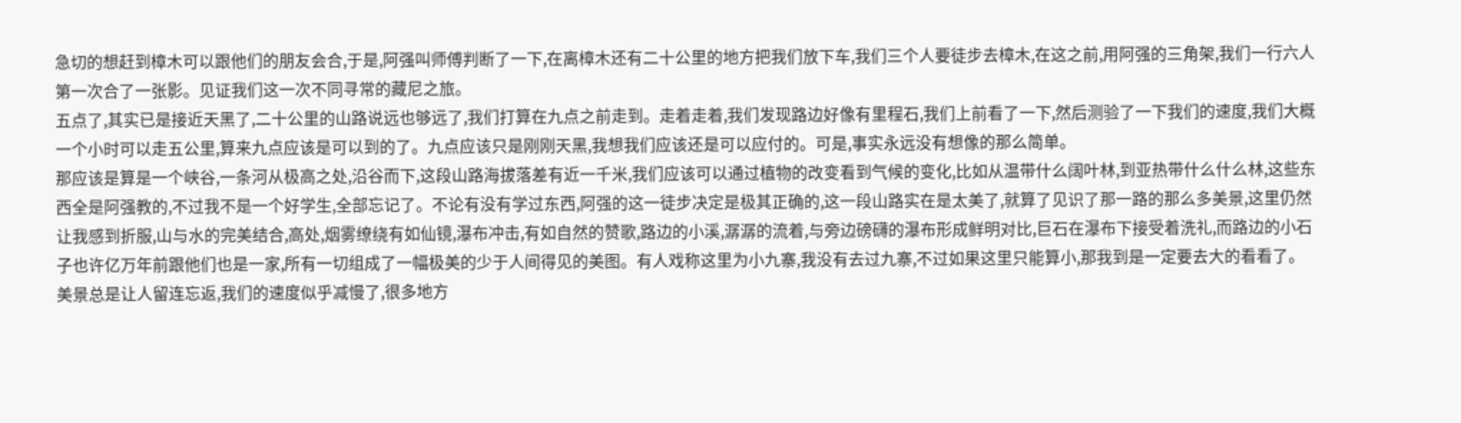急切的想赶到樟木可以跟他们的朋友会合,于是,阿强叫师傅判断了一下,在离樟木还有二十公里的地方把我们放下车,我们三个人要徒步去樟木,在这之前,用阿强的三角架,我们一行六人第一次合了一张影。见证我们这一次不同寻常的藏尼之旅。
五点了,其实已是接近天黑了,二十公里的山路说远也够远了,我们打算在九点之前走到。走着走着,我们发现路边好像有里程石,我们上前看了一下,然后测验了一下我们的速度,我们大概一个小时可以走五公里,算来九点应该是可以到的了。九点应该只是刚刚天黑,我想我们应该还是可以应付的。可是,事实永远没有想像的那么简单。
那应该是算是一个峡谷,一条河从极高之处,沿谷而下,这段山路海拔落差有近一千米,我们应该可以通过植物的改变看到气候的变化,比如从温带什么阔叶林,到亚热带什么什么林,这些东西全是阿强教的,不过我不是一个好学生,全部忘记了。不论有没有学过东西,阿强的这一徒步决定是极其正确的,这一段山路实在是太美了,就算了见识了那一路的那么多美景,这里仍然让我感到折服,山与水的完美结合,高处,烟雾缭绕有如仙镜,瀑布冲击,有如自然的赞歌,路边的小溪,潺潺的流着,与旁边磅礴的瀑布形成鲜明对比,巨石在瀑布下接受着洗礼,而路边的小石子也许亿万年前跟他们也是一家,所有一切组成了一幅极美的少于人间得见的美图。有人戏称这里为小九寨,我没有去过九寨,不过如果这里只能算小,那我到是一定要去大的看看了。
美景总是让人留连忘返,我们的速度似乎减慢了,很多地方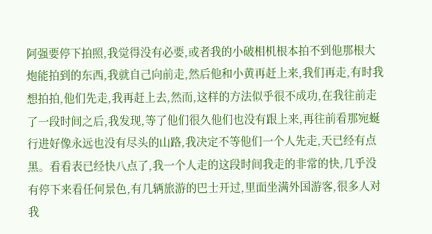阿强要停下拍照,我觉得没有必要,或者我的小破相机根本拍不到他那根大炮能拍到的东西,我就自己向前走,然后他和小黄再赶上来,我们再走,有时我想拍拍,他们先走,我再赶上去,然而,这样的方法似乎很不成功,在我往前走了一段时间之后,我发现,等了他们很久他们也没有跟上来,再往前看那宛蜒行进好像永远也没有尽头的山路,我决定不等他们一个人先走,天已经有点黑。看看表已经快八点了,我一个人走的这段时间我走的非常的快,几乎没有停下来看任何景色,有几辆旅游的巴士开过,里面坐满外国游客,很多人对我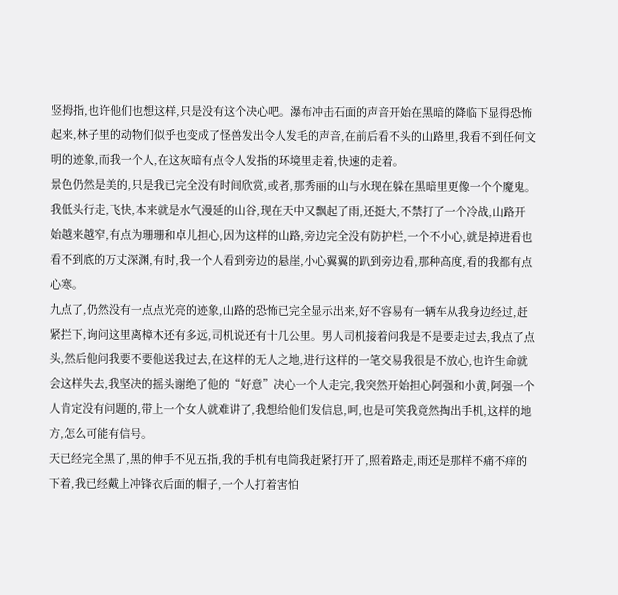竖拇指,也许他们也想这样,只是没有这个决心吧。瀑布冲击石面的声音开始在黑暗的降临下显得恐怖起来,林子里的动物们似乎也变成了怪兽发出令人发毛的声音,在前后看不头的山路里,我看不到任何文明的迹象,而我一个人,在这灰暗有点令人发指的环境里走着,快速的走着。
景色仍然是美的,只是我已完全没有时间欣赏,或者,那秀丽的山与水现在躲在黑暗里更像一个个魔鬼。我低头行走,飞快,本来就是水气漫延的山谷,现在天中又飘起了雨,还挺大,不禁打了一个冷战,山路开始越来越窄,有点为珊珊和卓儿担心,因为这样的山路,旁边完全没有防护栏,一个不小心,就是掉进看也看不到底的万丈深渊,有时,我一个人看到旁边的悬崖,小心翼翼的趴到旁边看,那种高度,看的我都有点心寒。
九点了,仍然没有一点点光亮的迹象,山路的恐怖已完全显示出来,好不容易有一辆车从我身边经过,赶紧拦下,询问这里离樟木还有多远,司机说还有十几公里。男人司机接着问我是不是要走过去,我点了点头,然后他问我要不要他送我过去,在这样的无人之地,进行这样的一笔交易我很是不放心,也许生命就会这样失去,我坚决的摇头谢绝了他的“好意”决心一个人走完,我突然开始担心阿强和小黄,阿强一个人肯定没有问题的,带上一个女人就难讲了,我想给他们发信息,呵,也是可笑我竟然掏出手机,这样的地方,怎么可能有信号。
天已经完全黑了,黑的伸手不见五指,我的手机有电筒我赶紧打开了,照着路走,雨还是那样不痛不痒的下着,我已经戴上冲锋衣后面的帽子,一个人打着害怕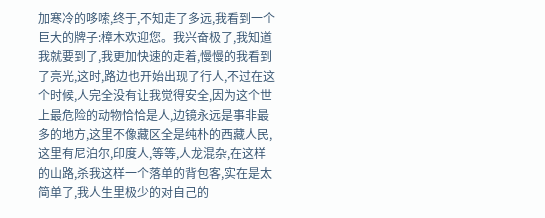加寒冷的哆嗦,终于,不知走了多远,我看到一个巨大的牌子:樟木欢迎您。我兴奋极了,我知道我就要到了,我更加快速的走着,慢慢的我看到了亮光,这时,路边也开始出现了行人,不过在这个时候,人完全没有让我觉得安全,因为这个世上最危险的动物恰恰是人,边镜永远是事非最多的地方,这里不像藏区全是纯朴的西藏人民,这里有尼泊尔,印度人,等等,人龙混杂,在这样的山路,杀我这样一个落单的背包客,实在是太简单了,我人生里极少的对自己的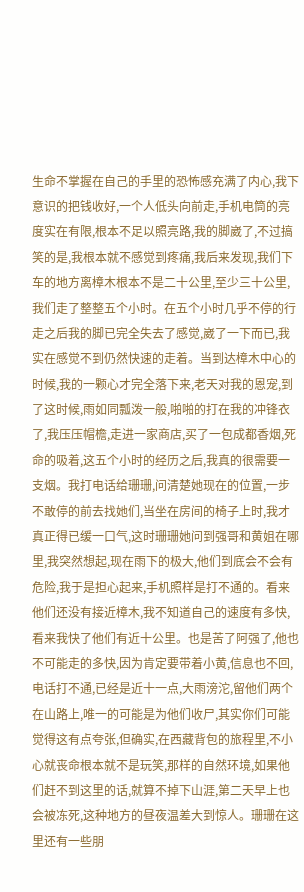生命不掌握在自己的手里的恐怖感充满了内心,我下意识的把钱收好,一个人低头向前走,手机电筒的亮度实在有限,根本不足以照亮路,我的脚崴了,不过搞笑的是,我根本就不感觉到疼痛,我后来发现,我们下车的地方离樟木根本不是二十公里,至少三十公里,我们走了整整五个小时。在五个小时几乎不停的行走之后我的脚已完全失去了感觉,崴了一下而已,我实在感觉不到仍然快速的走着。当到达樟木中心的时候,我的一颗心才完全落下来,老天对我的恩宠,到了这时候,雨如同瓢泼一般,啪啪的打在我的冲锋衣了,我压压帽檐,走进一家商店,买了一包成都香烟,死命的吸着,这五个小时的经历之后,我真的很需要一支烟。我打电话给珊珊,问清楚她现在的位置,一步不敢停的前去找她们,当坐在房间的椅子上时,我才真正得已缓一口气,这时珊珊她问到强哥和黄姐在哪里,我突然想起,现在雨下的极大,他们到底会不会有危险,我于是担心起来,手机照样是打不通的。看来他们还没有接近樟木,我不知道自己的速度有多快,看来我快了他们有近十公里。也是苦了阿强了,他也不可能走的多快,因为肯定要带着小黄,信息也不回,电话打不通,已经是近十一点,大雨滂沱,留他们两个在山路上,唯一的可能是为他们收尸,其实你们可能觉得这有点夸张,但确实,在西藏背包的旅程里,不小心就丧命根本就不是玩笑,那样的自然环境,如果他们赶不到这里的话,就算不掉下山涯,第二天早上也会被冻死,这种地方的昼夜温差大到惊人。珊珊在这里还有一些朋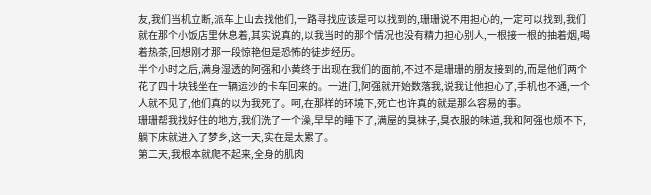友,我们当机立断,派车上山去找他们,一路寻找应该是可以找到的,珊珊说不用担心的,一定可以找到,我们就在那个小饭店里休息着,其实说真的,以我当时的那个情况也没有精力担心别人,一根接一根的抽着烟,喝着热茶,回想刚才那一段惊艳但是恐怖的徒步经历。
半个小时之后,满身湿透的阿强和小黄终于出现在我们的面前,不过不是珊珊的朋友接到的,而是他们两个花了四十块钱坐在一辆运沙的卡车回来的。一进门,阿强就开始数落我,说我让他担心了,手机也不通,一个人就不见了,他们真的以为我死了。呵,在那样的环境下,死亡也许真的就是那么容易的事。
珊珊帮我找好住的地方,我们洗了一个澡,早早的睡下了,满屋的臭袜子,臭衣服的味道,我和阿强也烦不下,躺下床就进入了梦乡,这一天,实在是太累了。
第二天,我根本就爬不起来,全身的肌肉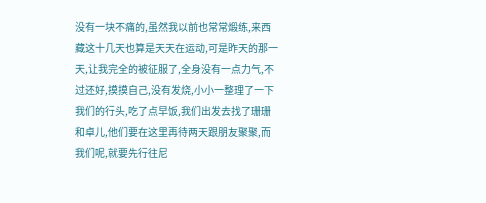没有一块不痛的,虽然我以前也常常煅练,来西藏这十几天也算是天天在运动,可是昨天的那一天,让我完全的被征服了,全身没有一点力气,不过还好,摸摸自己,没有发烧,小小一整理了一下我们的行头,吃了点早饭,我们出发去找了珊珊和卓儿,他们要在这里再待两天跟朋友聚聚,而我们呢,就要先行往尼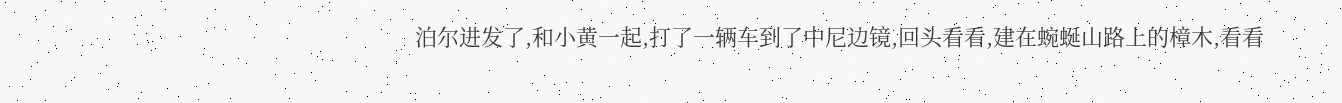泊尔进发了,和小黄一起,打了一辆车到了中尼边镜,回头看看,建在蜿蜒山路上的樟木,看看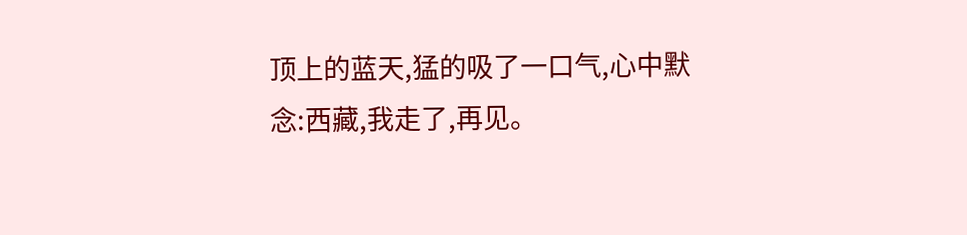顶上的蓝天,猛的吸了一口气,心中默念:西藏,我走了,再见。